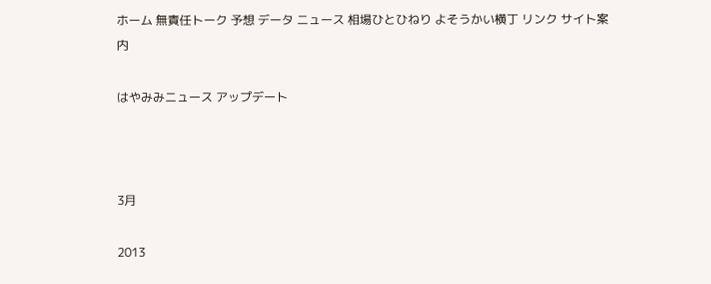ホーム 無責任トーク 予想 データ ニュース 相場ひとひねり よそうかい横丁 リンク サイト案内

はやみみニュース アップデート



3月

2013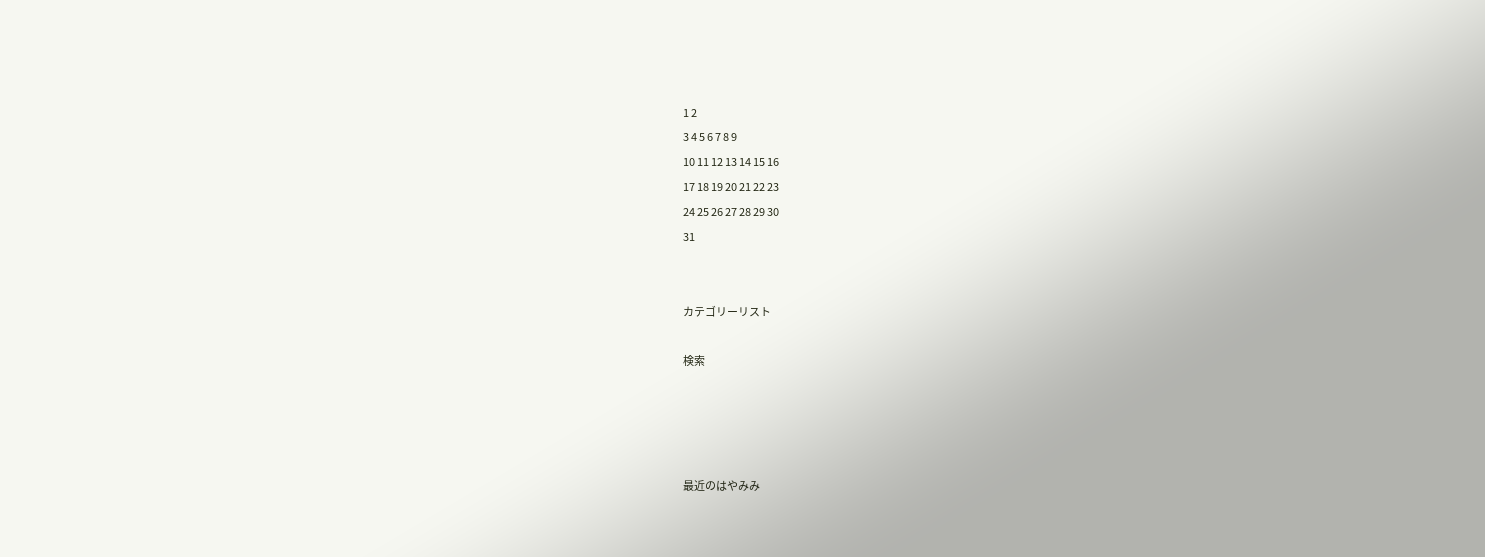1 2
3 4 5 6 7 8 9
10 11 12 13 14 15 16
17 18 19 20 21 22 23
24 25 26 27 28 29 30
31


カテゴリーリスト

検索




最近のはやみみ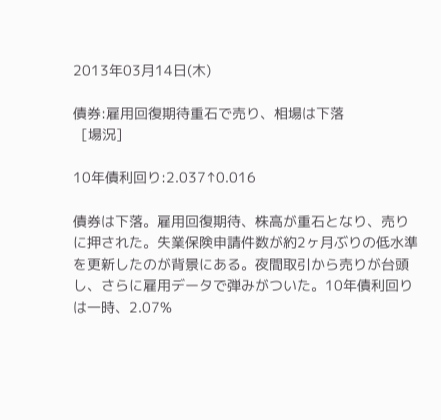2013年03月14日(木)

債券:雇用回復期待重石で売り、相場は下落
  [場況]

10年債利回り:2.037↑0.016

債券は下落。雇用回復期待、株高が重石となり、売りに押された。失業保険申請件数が約2ヶ月ぶりの低水準を更新したのが背景にある。夜間取引から売りが台頭し、さらに雇用データで弾みがついた。10年債利回りは一時、2.07%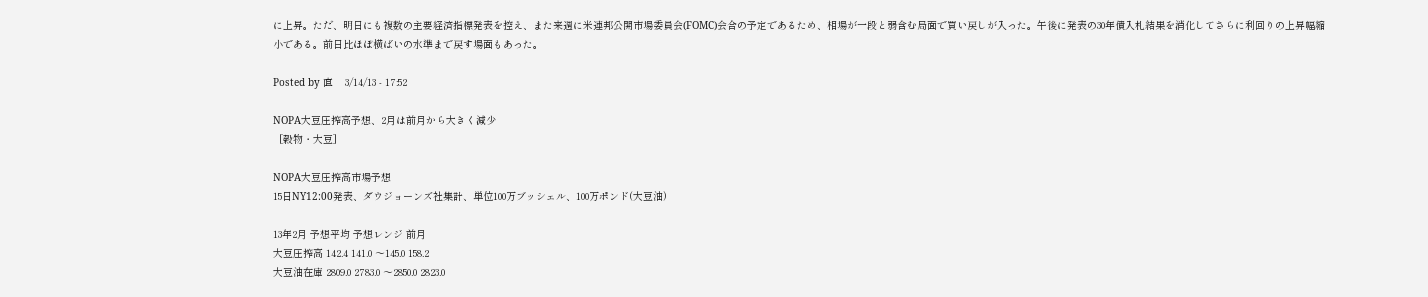に上昇。ただ、明日にも複数の主要経済指標発表を控え、また来週に米連邦公開市場委員会(FOMC)会合の予定であるため、相場が一段と弱含む局面で買い戻しが入った。午後に発表の30年債入札結果を消化してさらに利回りの上昇幅縮小である。前日比ほぼ横ばいの水準まで戻す場面もあった。

Posted by 直    3/14/13 - 17:52

NOPA大豆圧搾高予想、2月は前月から大きく減少
  [穀物・大豆]

NOPA大豆圧搾高市場予想
15日NY12:00発表、ダウジョーンズ社集計、単位100万ブッシェル、100万ポンド(大豆油)

13年2月 予想平均 予想レンジ 前月
大豆圧搾高 142.4 141.0 〜145.0 158.2
大豆油在庫 2809.0 2783.0 〜2850.0 2823.0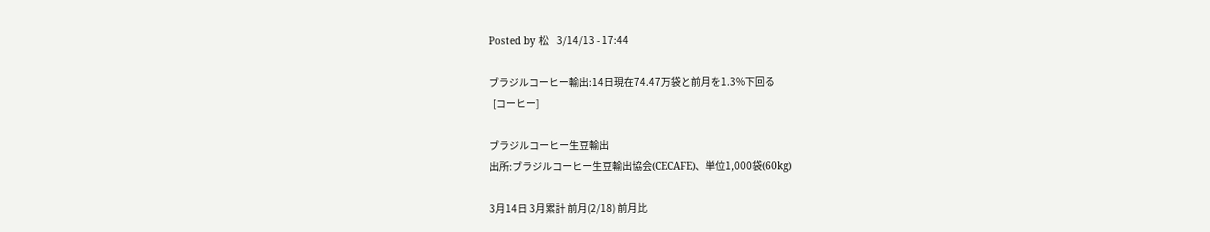Posted by 松    3/14/13 - 17:44

ブラジルコーヒー輸出:14日現在74.47万袋と前月を1.3%下回る
  [コーヒー]

ブラジルコーヒー生豆輸出
出所:ブラジルコーヒー生豆輸出協会(CECAFE)、単位1,000袋(60kg)

3月14日 3月累計 前月(2/18) 前月比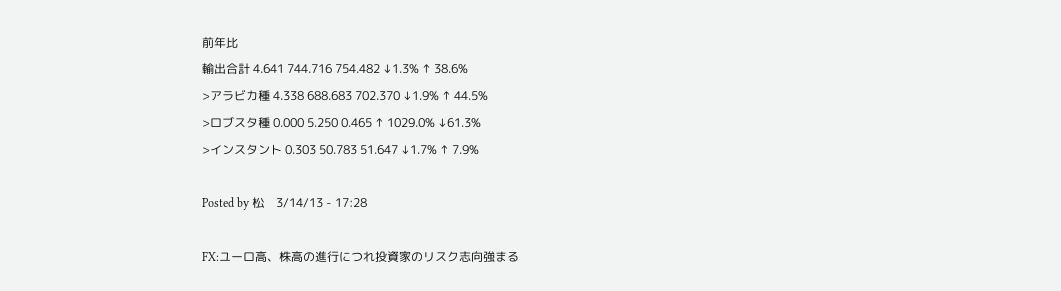前年比
輸出合計 4.641 744.716 754.482 ↓1.3% ↑ 38.6%
>アラビカ種 4.338 688.683 702.370 ↓1.9% ↑ 44.5%
>ロブスタ種 0.000 5.250 0.465 ↑ 1029.0% ↓61.3%
>インスタント 0.303 50.783 51.647 ↓1.7% ↑ 7.9%

Posted by 松    3/14/13 - 17:28

FX:ユーロ高、株高の進行につれ投資家のリスク志向強まる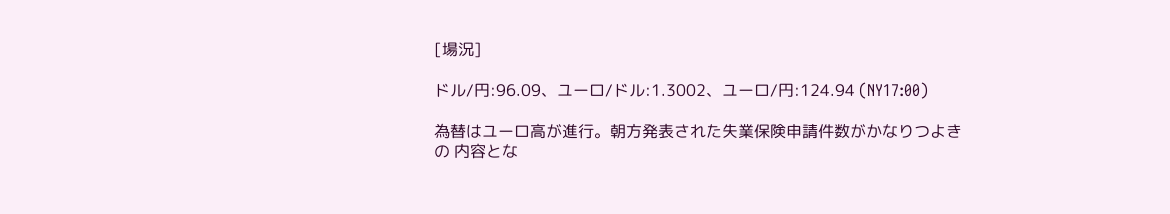[場況]

ドル/円:96.09、ユーロ/ドル:1.3002、ユーロ/円:124.94 (NY17:00)

為替はユーロ高が進行。朝方発表された失業保険申請件数がかなりつよきの 内容とな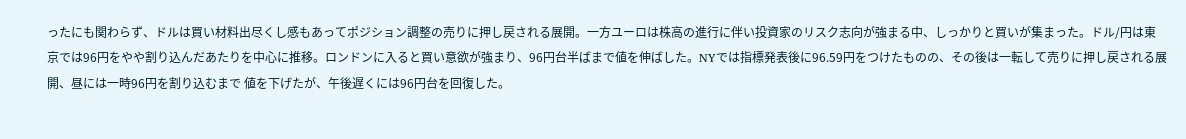ったにも関わらず、ドルは買い材料出尽くし感もあってポジション調整の売りに押し戻される展開。一方ユーロは株高の進行に伴い投資家のリスク志向が強まる中、しっかりと買いが集まった。ドル/円は東京では96円をやや割り込んだあたりを中心に推移。ロンドンに入ると買い意欲が強まり、96円台半ばまで値を伸ばした。NYでは指標発表後に96.59円をつけたものの、その後は一転して売りに押し戻される展開、昼には一時96円を割り込むまで 値を下げたが、午後遅くには96円台を回復した。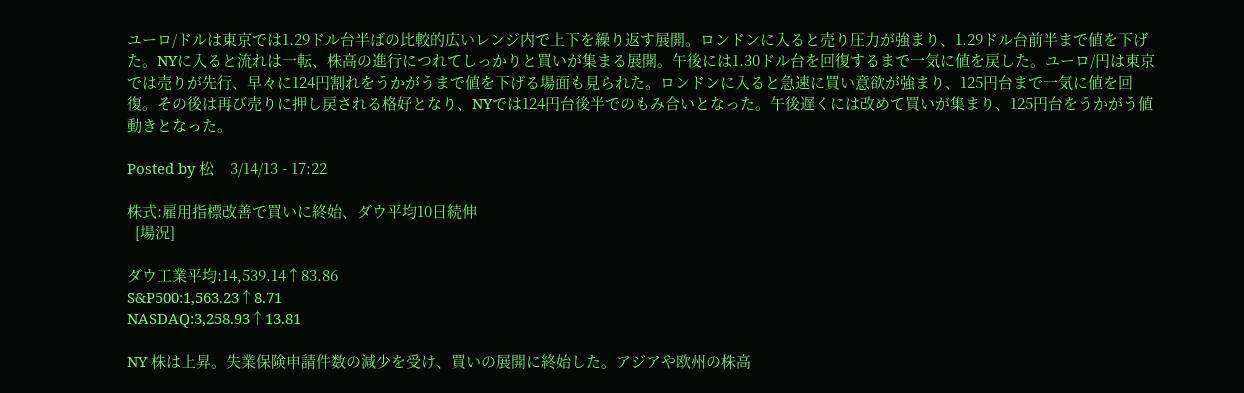ユーロ/ドルは東京では1.29ドル台半ばの比較的広いレンジ内で上下を繰り返す展開。ロンドンに入ると売り圧力が強まり、1.29ドル台前半まで値を下げた。NYに入ると流れは一転、株高の進行につれてしっかりと買いが集まる展開。午後には1.30ドル台を回復するまで一気に値を戻した。ユーロ/円は東京では売りが先行、早々に124円割れをうかがうまで値を下げる場面も見られた。ロンドンに入ると急速に買い意欲が強まり、125円台まで一気に値を回復。その後は再び売りに押し戻される格好となり、NYでは124円台後半でのもみ合いとなった。午後遅くには改めて買いが集まり、125円台をうかがう値動きとなった。

Posted by 松    3/14/13 - 17:22

株式:雇用指標改善で買いに終始、ダウ平均10日続伸
  [場況]

ダウ工業平均:14,539.14↑83.86
S&P500:1,563.23↑8.71
NASDAQ:3,258.93↑13.81

NY 株は上昇。失業保険申請件数の減少を受け、買いの展開に終始した。アジアや欧州の株高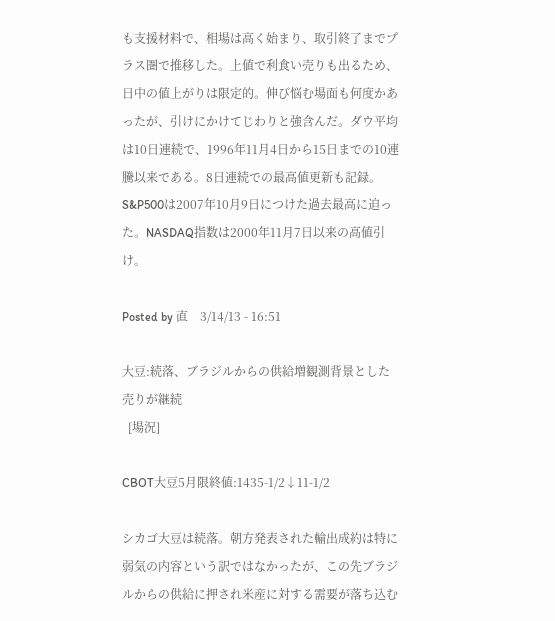も支援材料で、相場は高く始まり、取引終了までプラス圏で推移した。上値で利食い売りも出るため、日中の値上がりは限定的。伸び悩む場面も何度かあったが、引けにかけてじわりと強含んだ。ダウ平均は10日連続で、1996年11月4日から15日までの10連騰以来である。8日連続での最高値更新も記録。S&P500は2007年10月9日につけた過去最高に迫った。NASDAQ指数は2000年11月7日以来の高値引け。

Posted by 直    3/14/13 - 16:51

大豆:続落、ブラジルからの供給増観測背景とした売りが継続
  [場況]

CBOT大豆5月限終値:1435-1/2↓11-1/2

シカゴ大豆は続落。朝方発表された輸出成約は特に弱気の内容という訳ではなかったが、この先ブラジルからの供給に押され米産に対する需要が落ち込む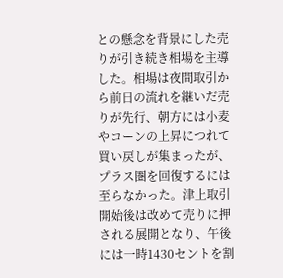との懸念を背景にした売りが引き続き相場を主導した。相場は夜間取引から前日の流れを継いだ売りが先行、朝方には小麦やコーンの上昇につれて買い戻しが集まったが、プラス圏を回復するには至らなかった。津上取引開始後は改めて売りに押される展開となり、午後には一時1430セントを割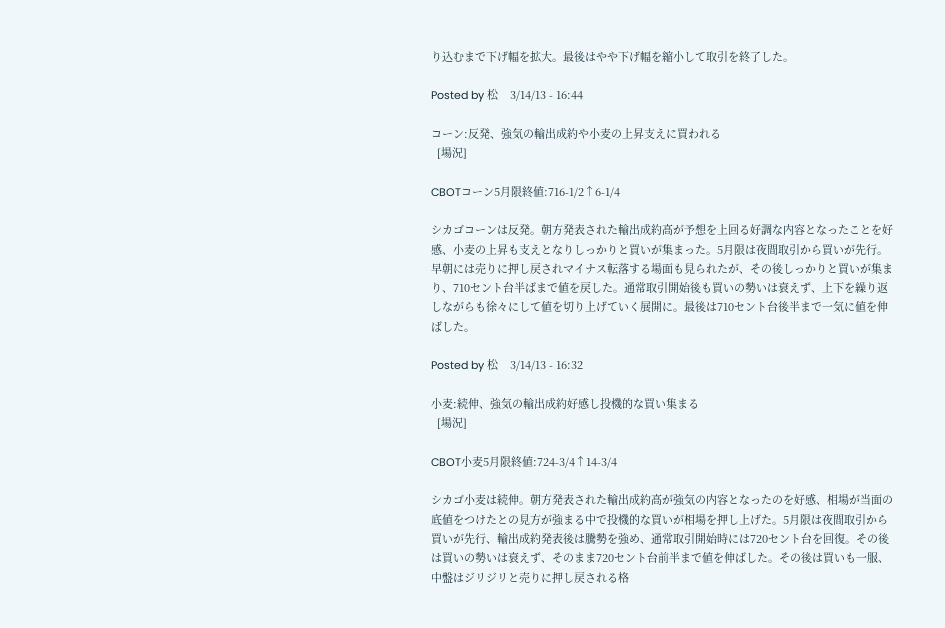り込むまで下げ幅を拡大。最後はやや下げ幅を縮小して取引を終了した。

Posted by 松    3/14/13 - 16:44

コーン:反発、強気の輸出成約や小麦の上昇支えに買われる
  [場況]

CBOTコーン5月限終値:716-1/2↑6-1/4

シカゴコーンは反発。朝方発表された輸出成約高が予想を上回る好調な内容となったことを好感、小麦の上昇も支えとなりしっかりと買いが集まった。5月限は夜間取引から買いが先行。早朝には売りに押し戻されマイナス転落する場面も見られたが、その後しっかりと買いが集まり、710セント台半ばまで値を戻した。通常取引開始後も買いの勢いは衰えず、上下を繰り返しながらも徐々にして値を切り上げていく展開に。最後は710セント台後半まで一気に値を伸ばした。

Posted by 松    3/14/13 - 16:32

小麦:続伸、強気の輸出成約好感し投機的な買い集まる
  [場況]

CBOT小麦5月限終値:724-3/4↑14-3/4

シカゴ小麦は続伸。朝方発表された輸出成約高が強気の内容となったのを好感、相場が当面の底値をつけたとの見方が強まる中で投機的な買いが相場を押し上げた。5月限は夜間取引から買いが先行、輸出成約発表後は騰勢を強め、通常取引開始時には720セント台を回復。その後は買いの勢いは衰えず、そのまま720セント台前半まで値を伸ばした。その後は買いも一服、中盤はジリジリと売りに押し戻される格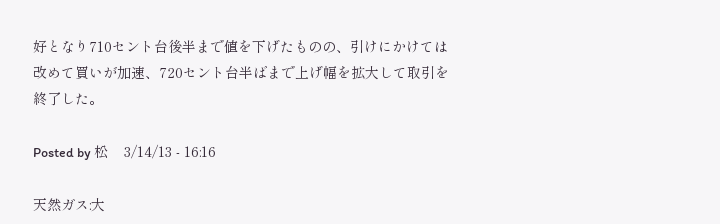好となり710セント台後半まで値を下げたものの、引けにかけては改めて買いが加速、720セント台半ばまで上げ幅を拡大して取引を終了した。

Posted by 松    3/14/13 - 16:16

天然ガス:大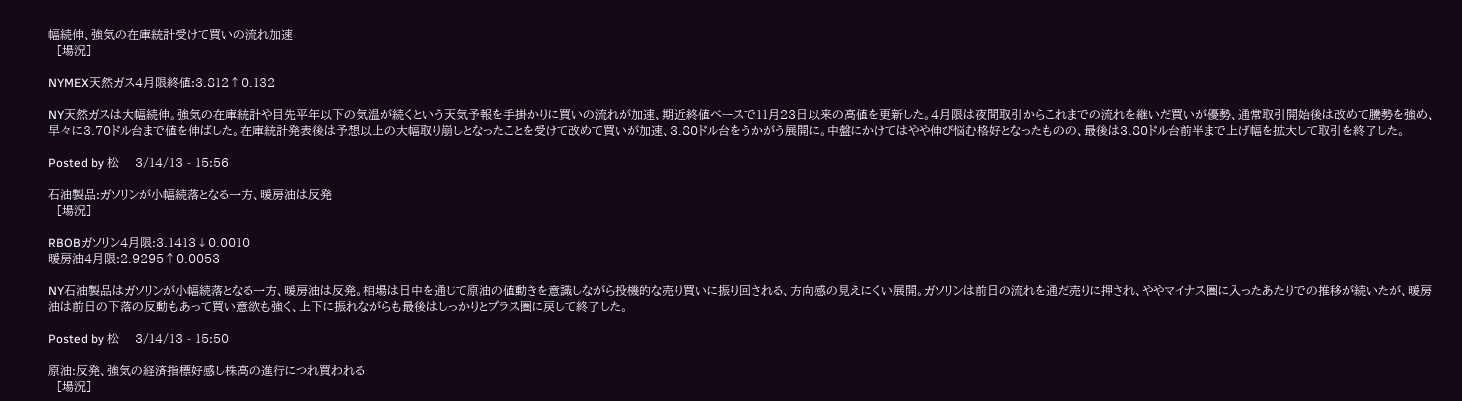幅続伸、強気の在庫統計受けて買いの流れ加速
  [場況]

NYMEX天然ガス4月限終値:3.812↑0.132

NY天然ガスは大幅続伸。強気の在庫統計や目先平年以下の気温が続くという天気予報を手掛かりに買いの流れが加速、期近終値ベースで11月23日以来の高値を更新した。4月限は夜間取引からこれまでの流れを継いだ買いが優勢、通常取引開始後は改めて騰勢を強め、早々に3.70ドル台まで値を伸ばした。在庫統計発表後は予想以上の大幅取り崩しとなったことを受けて改めて買いが加速、3.80ドル台をうかがう展開に。中盤にかけてはやや伸び悩む格好となったものの、最後は3.80ドル台前半まで上げ幅を拡大して取引を終了した。

Posted by 松    3/14/13 - 15:56

石油製品:ガソリンが小幅続落となる一方、暖房油は反発
  [場況]

RBOBガソリン4月限:3.1413↓0.0010
暖房油4月限:2.9295↑0.0053

NY石油製品はガソリンが小幅続落となる一方、暖房油は反発。相場は日中を通じて原油の値動きを意識しながら投機的な売り買いに振り回される、方向感の見えにくい展開。ガソリンは前日の流れを通だ売りに押され、ややマイナス圏に入ったあたりでの推移が続いたが、暖房油は前日の下落の反動もあって買い意欲も強く、上下に振れながらも最後はしっかりとプラス圏に戻して終了した。

Posted by 松    3/14/13 - 15:50

原油:反発、強気の経済指標好感し株高の進行につれ買われる
  [場況]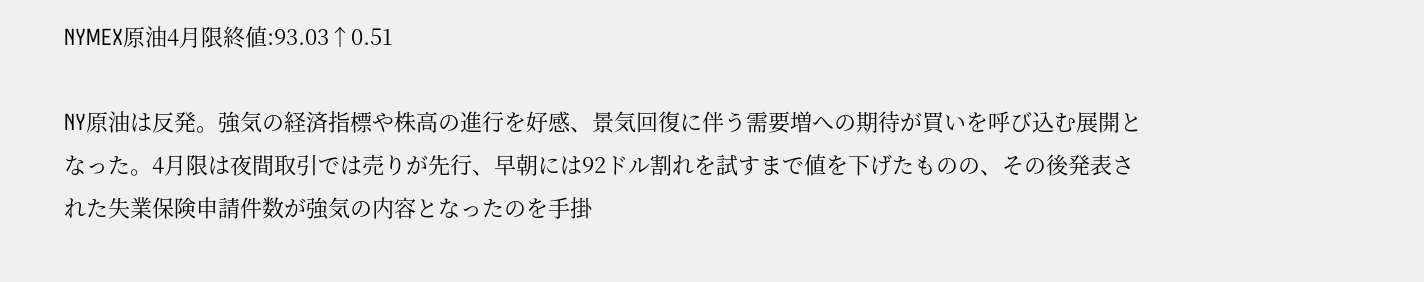NYMEX原油4月限終値:93.03↑0.51

NY原油は反発。強気の経済指標や株高の進行を好感、景気回復に伴う需要増への期待が買いを呼び込む展開となった。4月限は夜間取引では売りが先行、早朝には92ドル割れを試すまで値を下げたものの、その後発表された失業保険申請件数が強気の内容となったのを手掛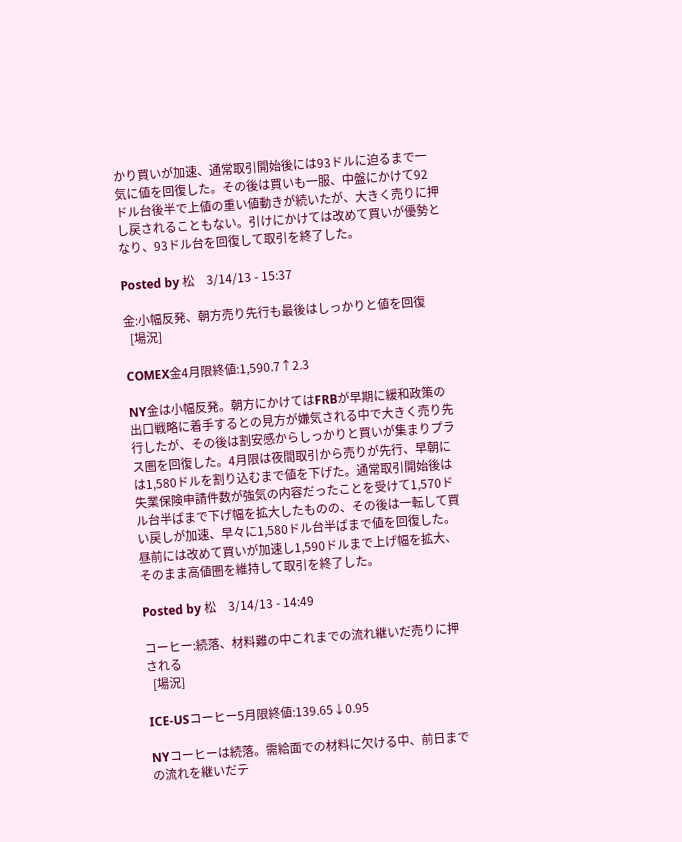かり買いが加速、通常取引開始後には93ドルに迫るまで一気に値を回復した。その後は買いも一服、中盤にかけて92ドル台後半で上値の重い値動きが続いたが、大きく売りに押し戻されることもない。引けにかけては改めて買いが優勢となり、93ドル台を回復して取引を終了した。

Posted by 松    3/14/13 - 15:37

金:小幅反発、朝方売り先行も最後はしっかりと値を回復
  [場況]

COMEX金4月限終値:1,590.7↑2.3

NY金は小幅反発。朝方にかけてはFRBが早期に緩和政策の出口戦略に着手するとの見方が嫌気される中で大きく売り先行したが、その後は割安感からしっかりと買いが集まりプラス圏を回復した。4月限は夜間取引から売りが先行、早朝には1,580ドルを割り込むまで値を下げた。通常取引開始後は失業保険申請件数が強気の内容だったことを受けて1,570ドル台半ばまで下げ幅を拡大したものの、その後は一転して買い戻しが加速、早々に1,580ドル台半ばまで値を回復した。昼前には改めて買いが加速し1,590ドルまで上げ幅を拡大、そのまま高値圏を維持して取引を終了した。

Posted by 松    3/14/13 - 14:49

コーヒー:続落、材料難の中これまでの流れ継いだ売りに押される
  [場況]

ICE-USコーヒー5月限終値:139.65↓0.95

NYコーヒーは続落。需給面での材料に欠ける中、前日までの流れを継いだテ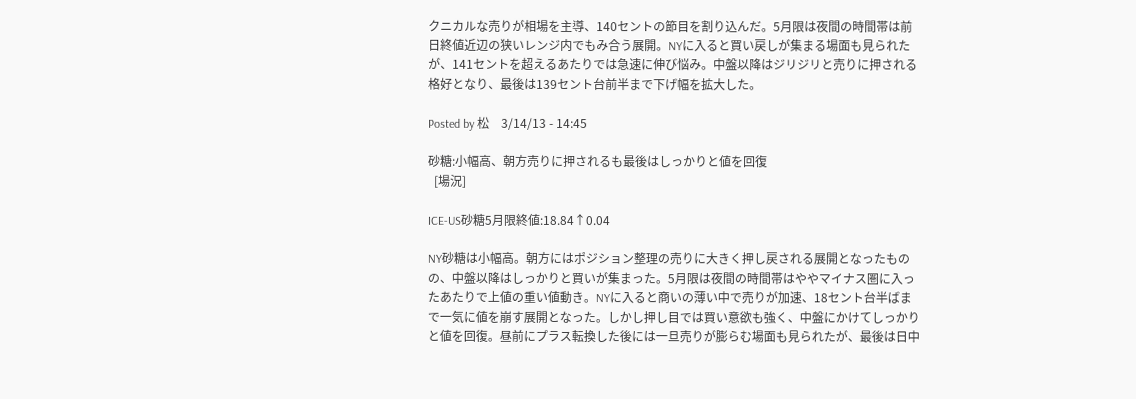クニカルな売りが相場を主導、140セントの節目を割り込んだ。5月限は夜間の時間帯は前日終値近辺の狭いレンジ内でもみ合う展開。NYに入ると買い戻しが集まる場面も見られたが、141セントを超えるあたりでは急速に伸び悩み。中盤以降はジリジリと売りに押される格好となり、最後は139セント台前半まで下げ幅を拡大した。

Posted by 松    3/14/13 - 14:45

砂糖:小幅高、朝方売りに押されるも最後はしっかりと値を回復
  [場況]

ICE-US砂糖5月限終値:18.84↑0.04

NY砂糖は小幅高。朝方にはポジション整理の売りに大きく押し戻される展開となったものの、中盤以降はしっかりと買いが集まった。5月限は夜間の時間帯はややマイナス圏に入ったあたりで上値の重い値動き。NYに入ると商いの薄い中で売りが加速、18セント台半ばまで一気に値を崩す展開となった。しかし押し目では買い意欲も強く、中盤にかけてしっかりと値を回復。昼前にプラス転換した後には一旦売りが膨らむ場面も見られたが、最後は日中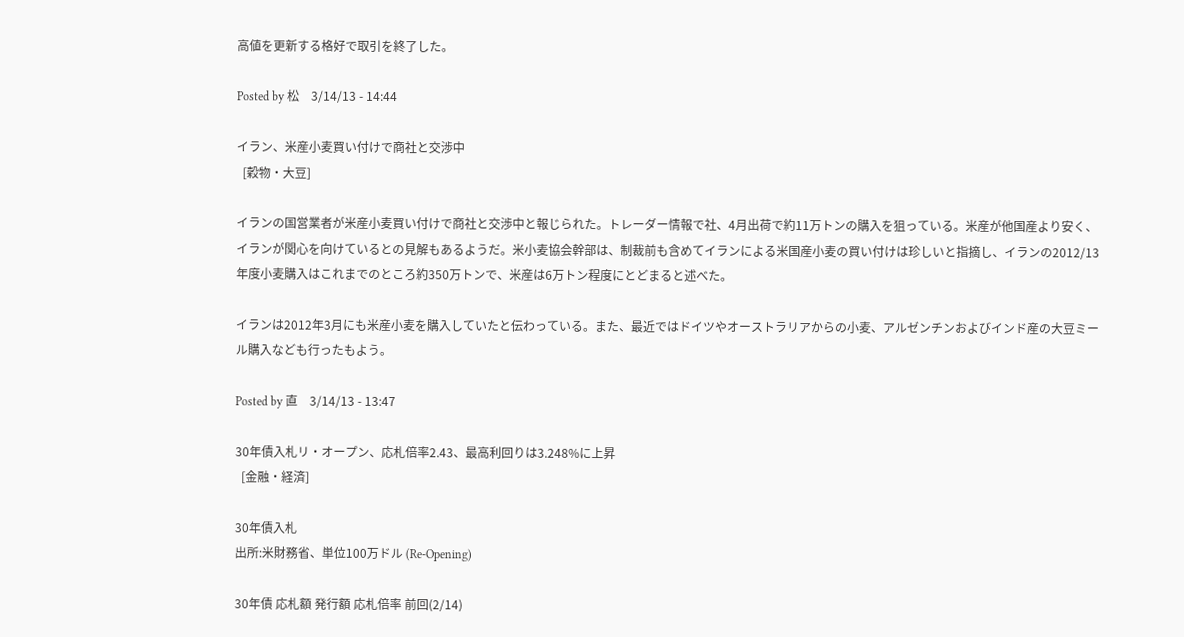高値を更新する格好で取引を終了した。

Posted by 松    3/14/13 - 14:44

イラン、米産小麦買い付けで商社と交渉中
  [穀物・大豆]

イランの国営業者が米産小麦買い付けで商社と交渉中と報じられた。トレーダー情報で社、4月出荷で約11万トンの購入を狙っている。米産が他国産より安く、イランが関心を向けているとの見解もあるようだ。米小麦協会幹部は、制裁前も含めてイランによる米国産小麦の買い付けは珍しいと指摘し、イランの2012/13年度小麦購入はこれまでのところ約350万トンで、米産は6万トン程度にとどまると述べた。

イランは2012年3月にも米産小麦を購入していたと伝わっている。また、最近ではドイツやオーストラリアからの小麦、アルゼンチンおよびインド産の大豆ミール購入なども行ったもよう。

Posted by 直    3/14/13 - 13:47

30年債入札リ・オープン、応札倍率2.43、最高利回りは3.248%に上昇
  [金融・経済]

30年債入札
出所:米財務省、単位100万ドル (Re-Opening)

30年債 応札額 発行額 応札倍率 前回(2/14)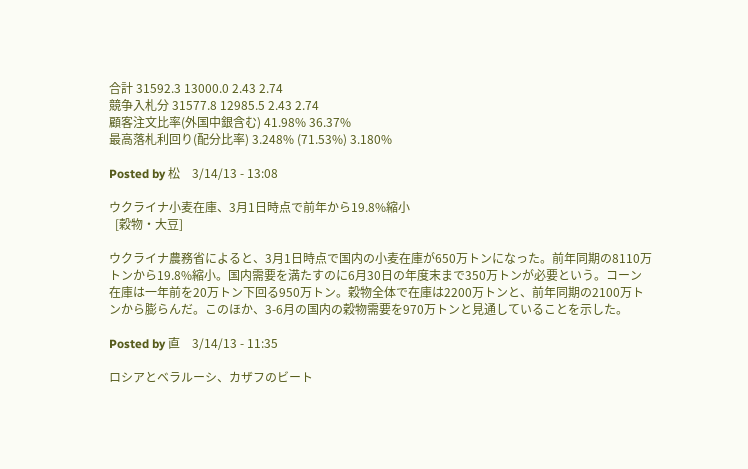合計 31592.3 13000.0 2.43 2.74
競争入札分 31577.8 12985.5 2.43 2.74
顧客注文比率(外国中銀含む) 41.98% 36.37%
最高落札利回り(配分比率) 3.248% (71.53%) 3.180%

Posted by 松    3/14/13 - 13:08

ウクライナ小麦在庫、3月1日時点で前年から19.8%縮小
  [穀物・大豆]

ウクライナ農務省によると、3月1日時点で国内の小麦在庫が650万トンになった。前年同期の8110万トンから19.8%縮小。国内需要を満たすのに6月30日の年度末まで350万トンが必要という。コーン在庫は一年前を20万トン下回る950万トン。穀物全体で在庫は2200万トンと、前年同期の2100万トンから膨らんだ。このほか、3-6月の国内の穀物需要を970万トンと見通していることを示した。

Posted by 直    3/14/13 - 11:35

ロシアとベラルーシ、カザフのビート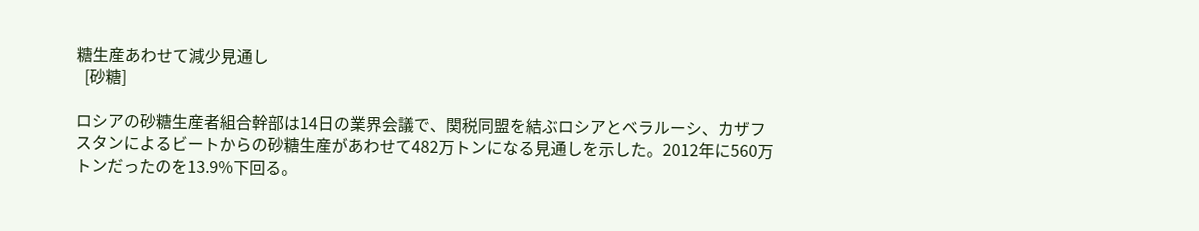糖生産あわせて減少見通し
  [砂糖]

ロシアの砂糖生産者組合幹部は14日の業界会議で、関税同盟を結ぶロシアとベラルーシ、カザフスタンによるビートからの砂糖生産があわせて482万トンになる見通しを示した。2012年に560万トンだったのを13.9%下回る。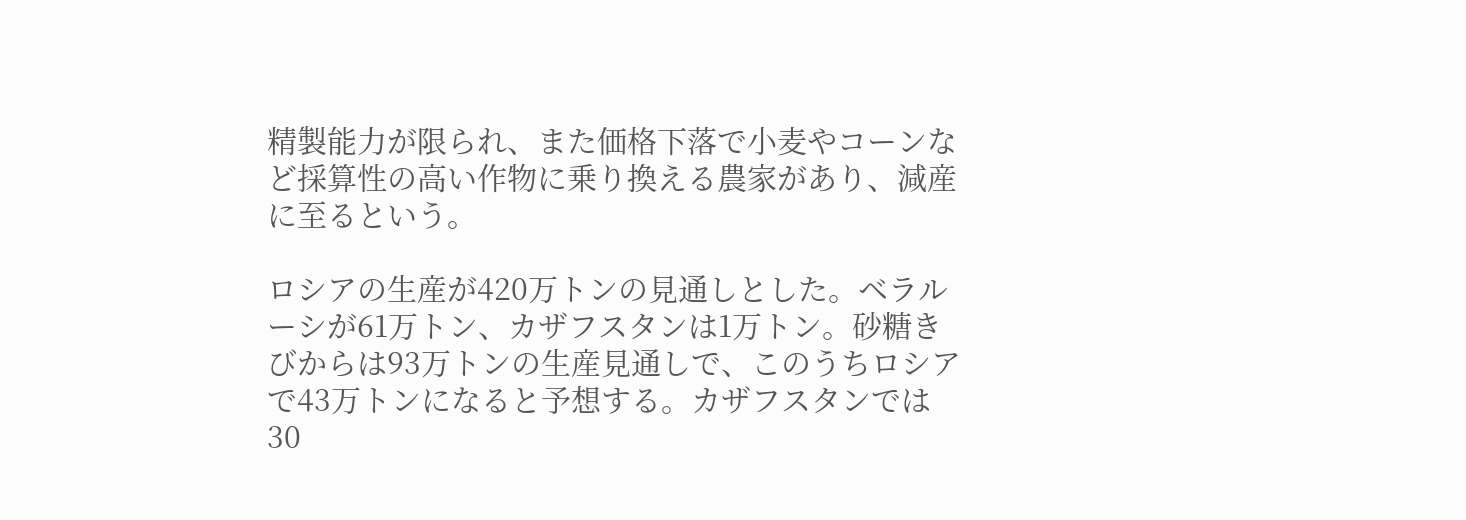精製能力が限られ、また価格下落で小麦やコーンなど採算性の高い作物に乗り換える農家があり、減産に至るという。

ロシアの生産が420万トンの見通しとした。ベラルーシが61万トン、カザフスタンは1万トン。砂糖きびからは93万トンの生産見通しで、このうちロシアで43万トンになると予想する。カザフスタンでは30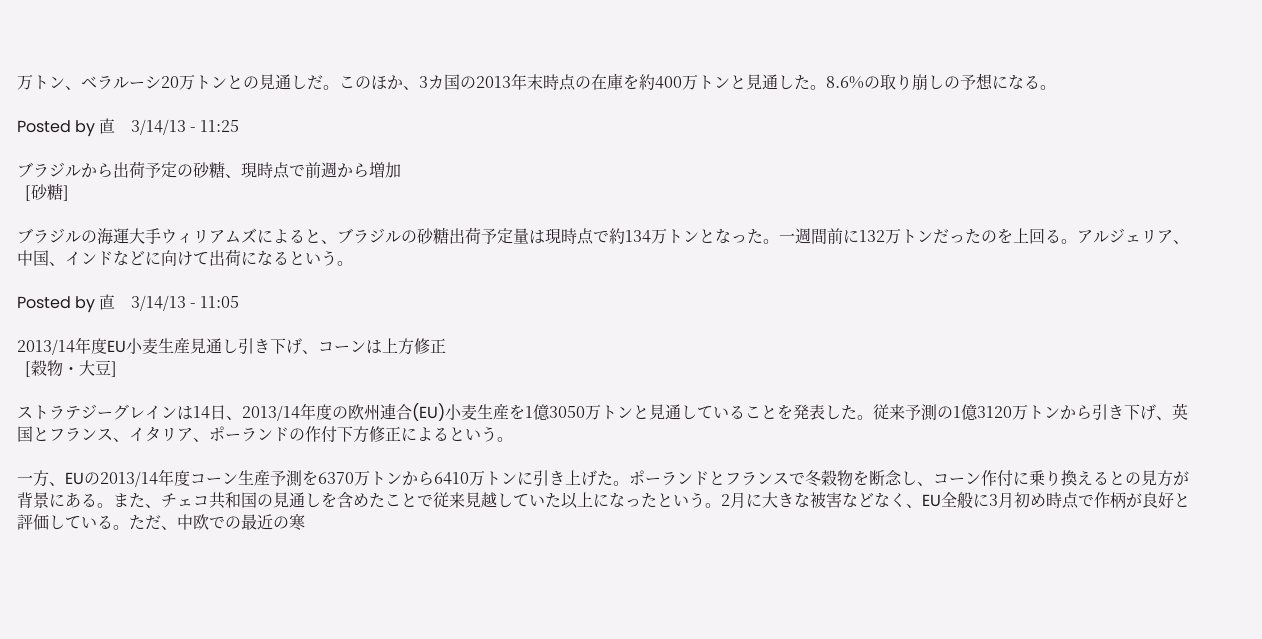万トン、ベラルーシ20万トンとの見通しだ。このほか、3カ国の2013年末時点の在庫を約400万トンと見通した。8.6%の取り崩しの予想になる。

Posted by 直    3/14/13 - 11:25

ブラジルから出荷予定の砂糖、現時点で前週から増加
  [砂糖]

ブラジルの海運大手ウィリアムズによると、ブラジルの砂糖出荷予定量は現時点で約134万トンとなった。一週間前に132万トンだったのを上回る。アルジェリア、中国、インドなどに向けて出荷になるという。

Posted by 直    3/14/13 - 11:05

2013/14年度EU小麦生産見通し引き下げ、コーンは上方修正
  [穀物・大豆]

ストラテジーグレインは14日、2013/14年度の欧州連合(EU)小麦生産を1億3050万トンと見通していることを発表した。従来予測の1億3120万トンから引き下げ、英国とフランス、イタリア、ポーランドの作付下方修正によるという。

一方、EUの2013/14年度コーン生産予測を6370万トンから6410万トンに引き上げた。ポーランドとフランスで冬穀物を断念し、コーン作付に乗り換えるとの見方が背景にある。また、チェコ共和国の見通しを含めたことで従来見越していた以上になったという。2月に大きな被害などなく、EU全般に3月初め時点で作柄が良好と評価している。ただ、中欧での最近の寒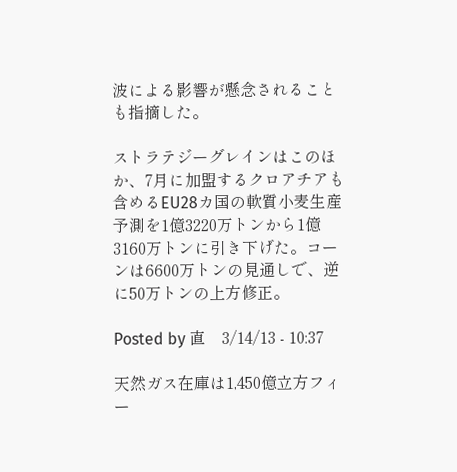波による影響が懸念されることも指摘した。

ストラテジーグレインはこのほか、7月に加盟するクロアチアも含めるEU28カ国の軟質小麦生産予測を1億3220万トンから1億3160万トンに引き下げた。コーンは6600万トンの見通しで、逆に50万トンの上方修正。

Posted by 直    3/14/13 - 10:37

天然ガス在庫は1,450億立方フィー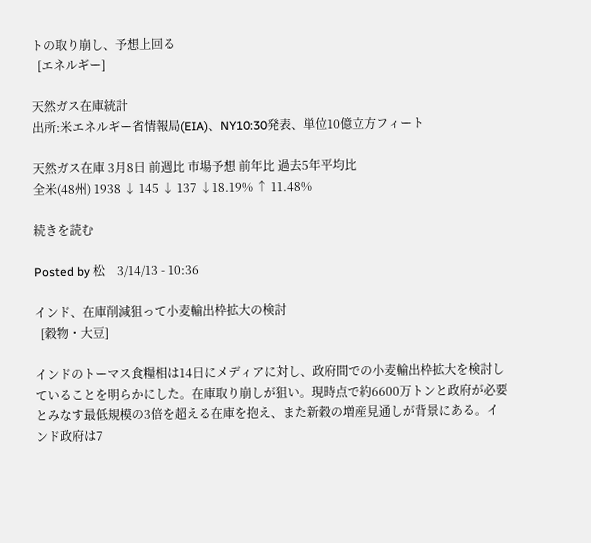トの取り崩し、予想上回る
  [エネルギー]

天然ガス在庫統計
出所:米エネルギー省情報局(EIA)、NY10:30発表、単位10億立方フィート

天然ガス在庫 3月8日 前週比 市場予想 前年比 過去5年平均比
全米(48州) 1938 ↓ 145 ↓ 137 ↓18.19% ↑ 11.48%

続きを読む

Posted by 松    3/14/13 - 10:36

インド、在庫削減狙って小麦輸出枠拡大の検討
  [穀物・大豆]

インドのトーマス食糧相は14日にメディアに対し、政府間での小麦輸出枠拡大を検討していることを明らかにした。在庫取り崩しが狙い。現時点で約6600万トンと政府が必要とみなす最低規模の3倍を超える在庫を抱え、また新穀の増産見通しが背景にある。インド政府は7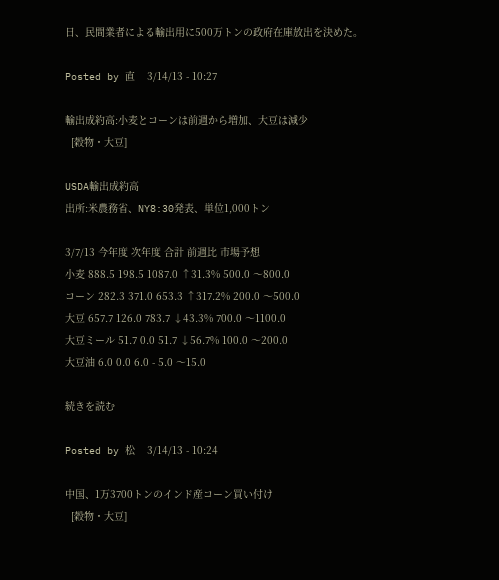日、民間業者による輸出用に500万トンの政府在庫放出を決めた。

Posted by 直    3/14/13 - 10:27

輸出成約高:小麦とコーンは前週から増加、大豆は減少
  [穀物・大豆]

USDA輸出成約高
出所:米農務省、NY8:30発表、単位1,000トン

3/7/13 今年度 次年度 合計 前週比 市場予想
小麦 888.5 198.5 1087.0 ↑31.3% 500.0 〜800.0
コーン 282.3 371.0 653.3 ↑317.2% 200.0 〜500.0
大豆 657.7 126.0 783.7 ↓43.3% 700.0 〜1100.0
大豆ミール 51.7 0.0 51.7 ↓56.7% 100.0 〜200.0
大豆油 6.0 0.0 6.0 - 5.0 〜15.0

続きを読む

Posted by 松    3/14/13 - 10:24

中国、1万3700トンのインド産コーン買い付け
  [穀物・大豆]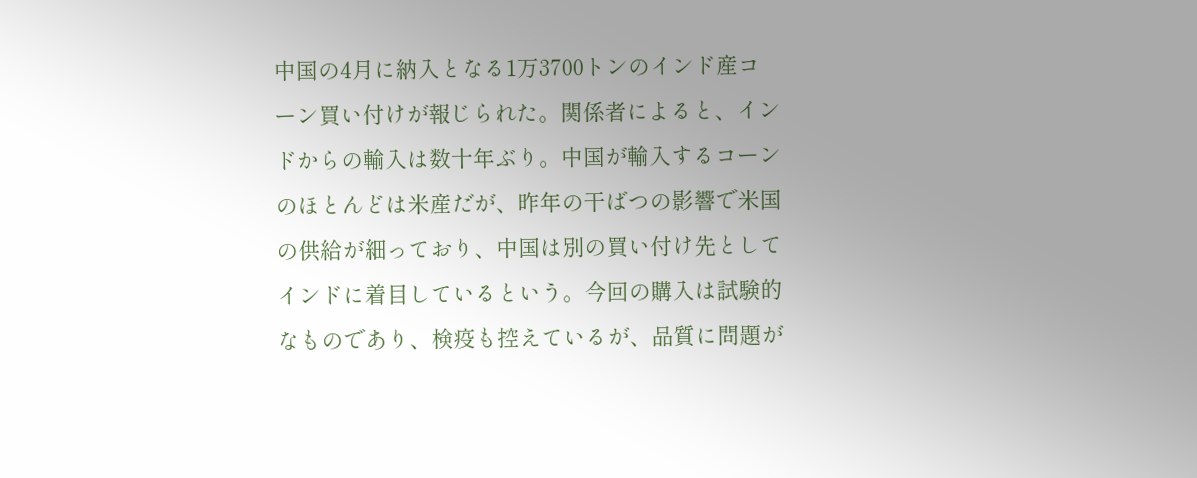中国の4月に納入となる1万3700トンのインド産コーン買い付けが報じられた。関係者によると、インドからの輸入は数十年ぶり。中国が輸入するコーンのほとんどは米産だが、昨年の干ばつの影響で米国の供給が細っており、中国は別の買い付け先としてインドに着目しているという。今回の購入は試験的なものであり、検疫も控えているが、品質に問題が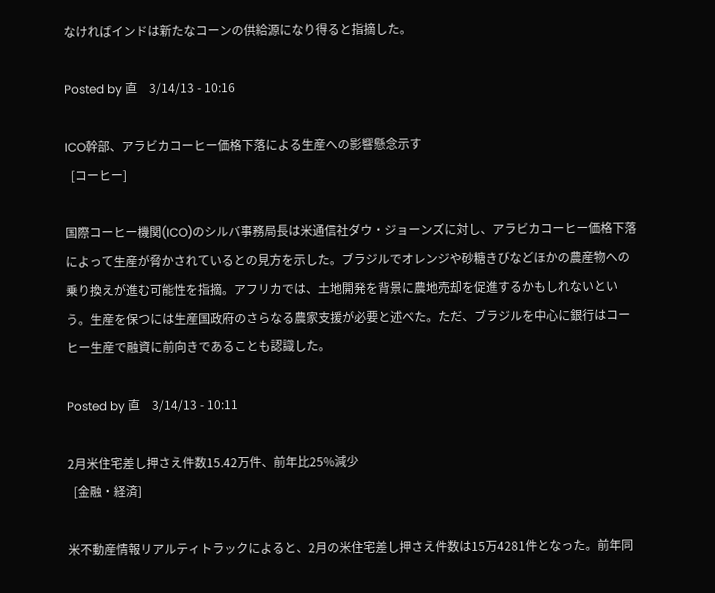なければインドは新たなコーンの供給源になり得ると指摘した。

Posted by 直    3/14/13 - 10:16

ICO幹部、アラビカコーヒー価格下落による生産への影響懸念示す
  [コーヒー]

国際コーヒー機関(ICO)のシルバ事務局長は米通信社ダウ・ジョーンズに対し、アラビカコーヒー価格下落によって生産が脅かされているとの見方を示した。ブラジルでオレンジや砂糖きびなどほかの農産物への乗り換えが進む可能性を指摘。アフリカでは、土地開発を背景に農地売却を促進するかもしれないという。生産を保つには生産国政府のさらなる農家支援が必要と述べた。ただ、ブラジルを中心に銀行はコーヒー生産で融資に前向きであることも認識した。

Posted by 直    3/14/13 - 10:11

2月米住宅差し押さえ件数15.42万件、前年比25%減少
  [金融・経済]

米不動産情報リアルティトラックによると、2月の米住宅差し押さえ件数は15万4281件となった。前年同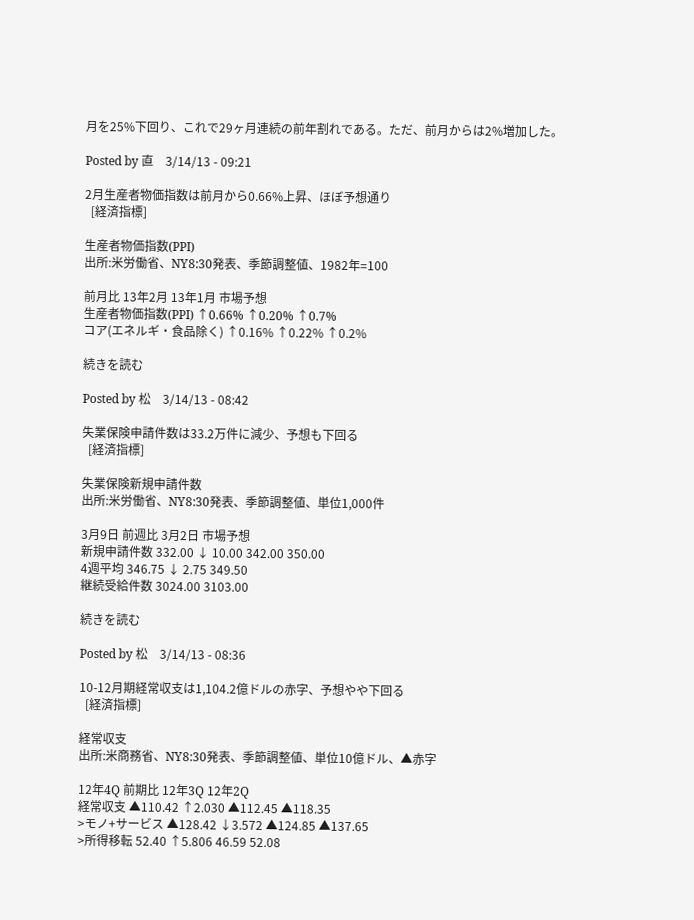月を25%下回り、これで29ヶ月連続の前年割れである。ただ、前月からは2%増加した。

Posted by 直    3/14/13 - 09:21

2月生産者物価指数は前月から0.66%上昇、ほぼ予想通り
  [経済指標]

生産者物価指数(PPI)
出所:米労働省、NY8:30発表、季節調整値、1982年=100

前月比 13年2月 13年1月 市場予想
生産者物価指数(PPI) ↑0.66% ↑0.20% ↑0.7%
コア(エネルギ・食品除く) ↑0.16% ↑0.22% ↑0.2%

続きを読む

Posted by 松    3/14/13 - 08:42

失業保険申請件数は33.2万件に減少、予想も下回る
  [経済指標]

失業保険新規申請件数
出所:米労働省、NY8:30発表、季節調整値、単位1,000件

3月9日 前週比 3月2日 市場予想
新規申請件数 332.00 ↓ 10.00 342.00 350.00
4週平均 346.75 ↓ 2.75 349.50
継続受給件数 3024.00 3103.00

続きを読む

Posted by 松    3/14/13 - 08:36

10-12月期経常収支は1,104.2億ドルの赤字、予想やや下回る
  [経済指標]

経常収支
出所:米商務省、NY8:30発表、季節調整値、単位10億ドル、▲赤字

12年4Q 前期比 12年3Q 12年2Q
経常収支 ▲110.42 ↑2.030 ▲112.45 ▲118.35
>モノ+サービス ▲128.42 ↓3.572 ▲124.85 ▲137.65
>所得移転 52.40 ↑5.806 46.59 52.08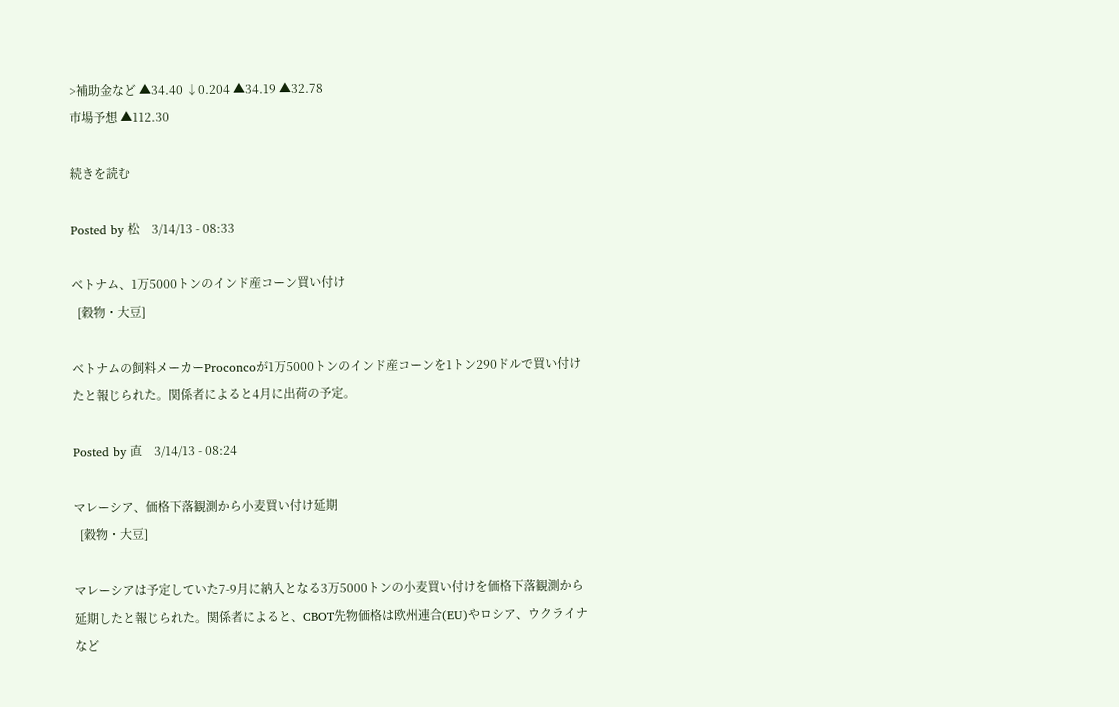>補助金など ▲34.40 ↓0.204 ▲34.19 ▲32.78
市場予想 ▲112.30

続きを読む

Posted by 松    3/14/13 - 08:33

ベトナム、1万5000トンのインド産コーン買い付け
  [穀物・大豆]

ベトナムの飼料メーカーProconcoが1万5000トンのインド産コーンを1トン290ドルで買い付けたと報じられた。関係者によると4月に出荷の予定。

Posted by 直    3/14/13 - 08:24

マレーシア、価格下落観測から小麦買い付け延期
  [穀物・大豆]

マレーシアは予定していた7-9月に納入となる3万5000トンの小麦買い付けを価格下落観測から延期したと報じられた。関係者によると、CBOT先物価格は欧州連合(EU)やロシア、ウクライナなど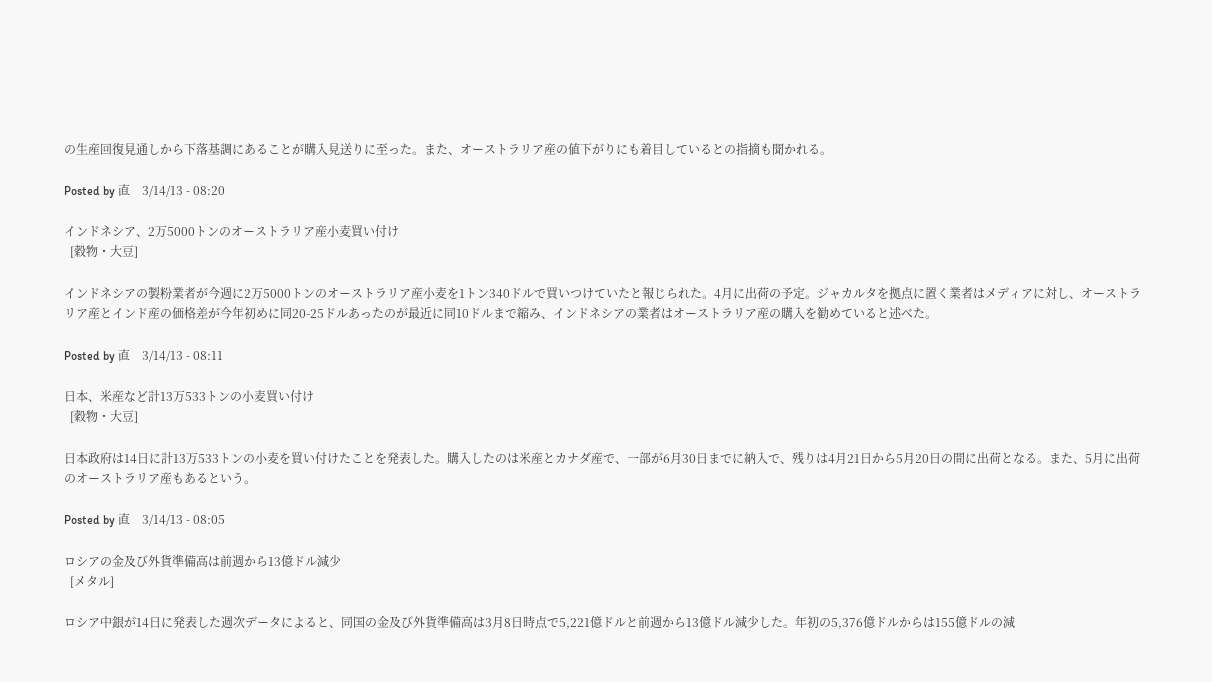の生産回復見通しから下落基調にあることが購入見送りに至った。また、オーストラリア産の値下がりにも着目しているとの指摘も聞かれる。

Posted by 直    3/14/13 - 08:20

インドネシア、2万5000トンのオーストラリア産小麦買い付け
  [穀物・大豆]

インドネシアの製粉業者が今週に2万5000トンのオーストラリア産小麦を1トン340ドルで買いつけていたと報じられた。4月に出荷の予定。ジャカルタを拠点に置く業者はメディアに対し、オーストラリア産とインド産の価格差が今年初めに同20-25ドルあったのが最近に同10ドルまで縮み、インドネシアの業者はオーストラリア産の購入を勧めていると述べた。

Posted by 直    3/14/13 - 08:11

日本、米産など計13万533トンの小麦買い付け
  [穀物・大豆]

日本政府は14日に計13万533トンの小麦を買い付けたことを発表した。購入したのは米産とカナダ産で、一部が6月30日までに納入で、残りは4月21日から5月20日の間に出荷となる。また、5月に出荷のオーストラリア産もあるという。

Posted by 直    3/14/13 - 08:05

ロシアの金及び外貨準備高は前週から13億ドル減少
  [メタル]

ロシア中銀が14日に発表した週次データによると、同国の金及び外貨準備高は3月8日時点で5,221億ドルと前週から13億ドル減少した。年初の5,376億ドルからは155億ドルの減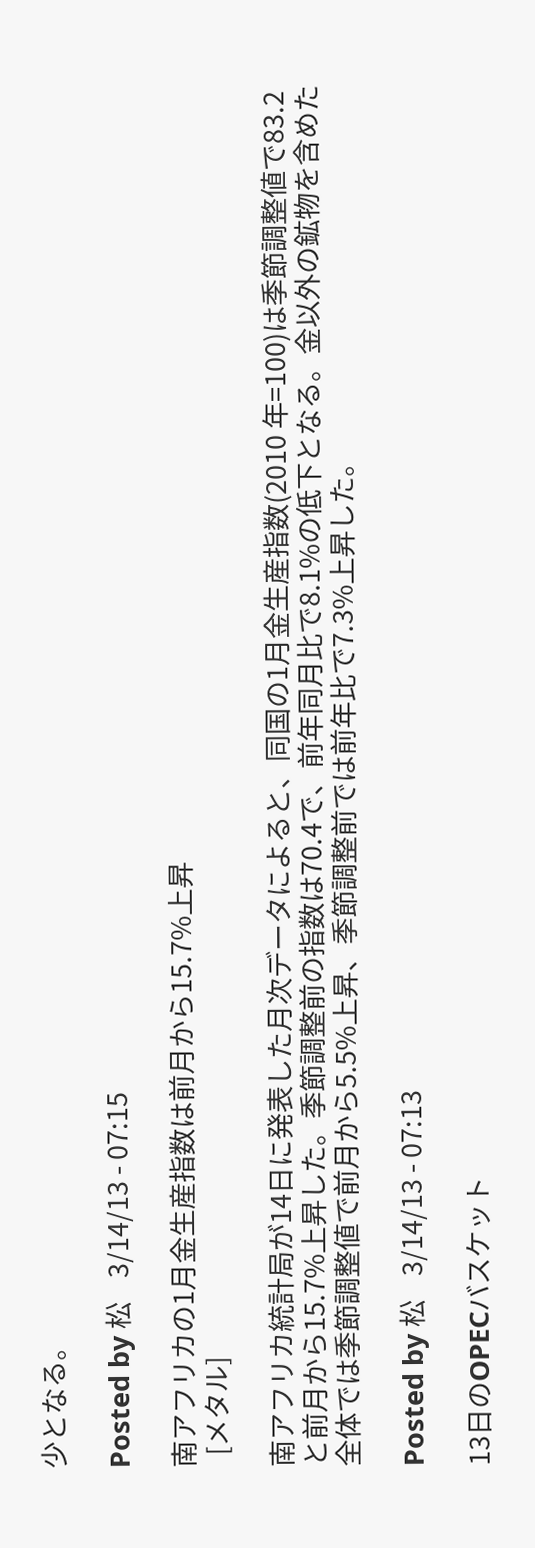少となる。

Posted by 松    3/14/13 - 07:15

南アフリカの1月金生産指数は前月から15.7%上昇
  [メタル]

南アフリカ統計局が14日に発表した月次データによると、同国の1月金生産指数(2010 年=100)は季節調整値で83.2と前月から15.7%上昇した。季節調整前の指数は70.4で、前年同月比で8.1%の低下となる。金以外の鉱物を含めた全体では季節調整値で前月から5.5%上昇、季節調整前では前年比で7.3%上昇した。

Posted by 松    3/14/13 - 07:13

13日のOPECバスケット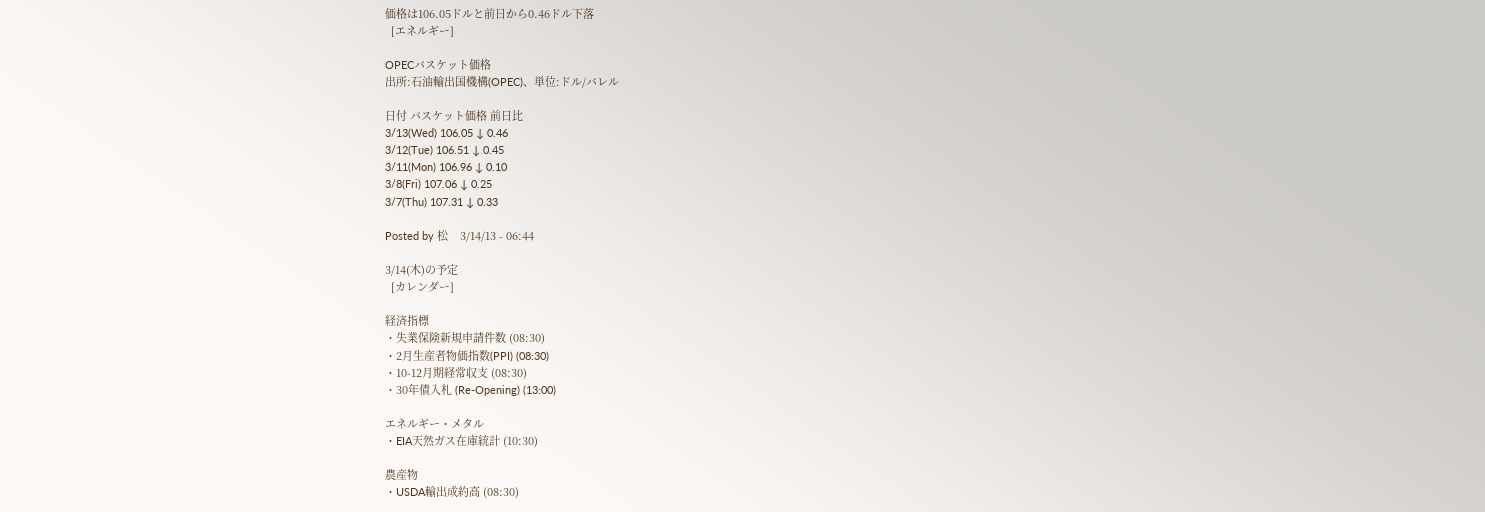価格は106.05ドルと前日から0.46ドル下落
  [エネルギー]

OPECバスケット価格
出所:石油輸出国機構(OPEC)、単位:ドル/バレル

日付 バスケット価格 前日比
3/13(Wed) 106.05 ↓ 0.46
3/12(Tue) 106.51 ↓ 0.45
3/11(Mon) 106.96 ↓ 0.10
3/8(Fri) 107.06 ↓ 0.25
3/7(Thu) 107.31 ↓ 0.33

Posted by 松    3/14/13 - 06:44

3/14(木)の予定
  [カレンダー]

経済指標
・失業保険新規申請件数 (08:30)
・2月生産者物価指数(PPI) (08:30)
・10-12月期経常収支 (08:30)
・30年債入札 (Re-Opening) (13:00)

エネルギー・メタル
・EIA天然ガス在庫統計 (10:30)

農産物
・USDA輸出成約高 (08:30)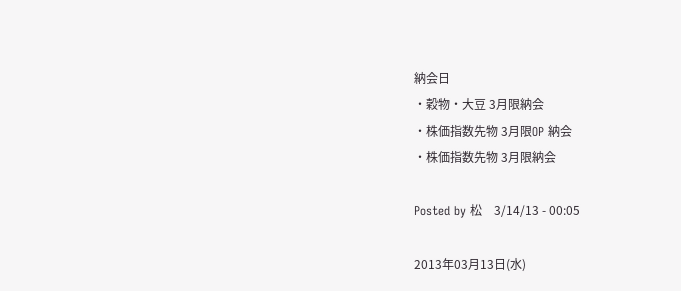納会日
・穀物・大豆 3月限納会
・株価指数先物 3月限OP 納会
・株価指数先物 3月限納会

Posted by 松    3/14/13 - 00:05

2013年03月13日(水)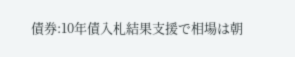債券:10年債入札結果支援で相場は朝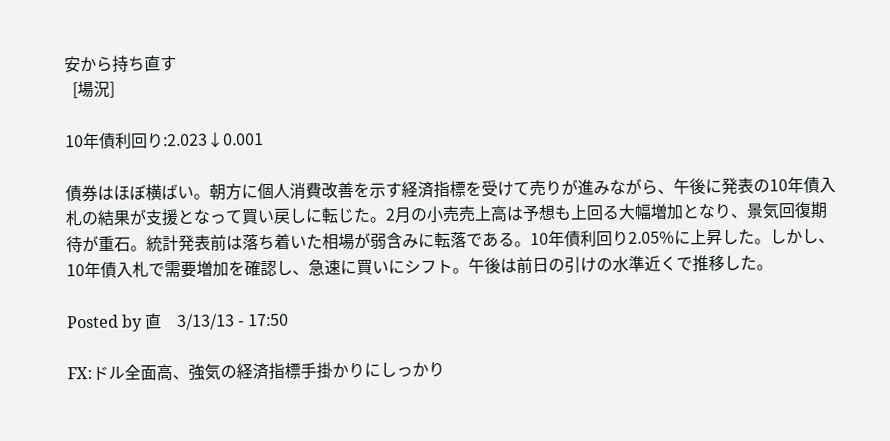安から持ち直す
  [場況]

10年債利回り:2.023↓0.001

債券はほぼ横ばい。朝方に個人消費改善を示す経済指標を受けて売りが進みながら、午後に発表の10年債入札の結果が支援となって買い戻しに転じた。2月の小売売上高は予想も上回る大幅増加となり、景気回復期待が重石。統計発表前は落ち着いた相場が弱含みに転落である。10年債利回り2.05%に上昇した。しかし、10年債入札で需要増加を確認し、急速に買いにシフト。午後は前日の引けの水準近くで推移した。

Posted by 直    3/13/13 - 17:50

FX:ドル全面高、強気の経済指標手掛かりにしっかり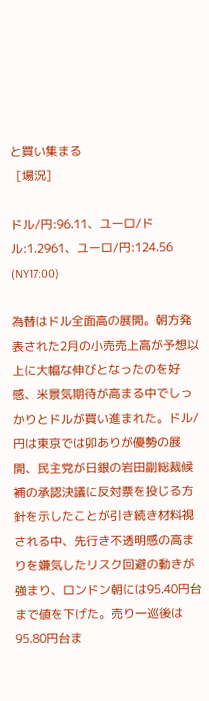と買い集まる
  [場況]

ドル/円:96.11、ユーロ/ドル:1.2961、ユーロ/円:124.56 (NY17:00)

為替はドル全面高の展開。朝方発表された2月の小売売上高が予想以上に大幅な伸びとなったのを好感、米景気期待が高まる中でしっかりとドルが買い進まれた。ドル/円は東京では卯ありが優勢の展開、民主党が日銀の岩田副総裁候補の承認決議に反対票を投じる方針を示したことが引き続き材料視される中、先行き不透明感の高まりを嫌気したリスク回避の動きが強まり、ロンドン朝には95.40円台まで値を下げた。売り一巡後は95.80円台ま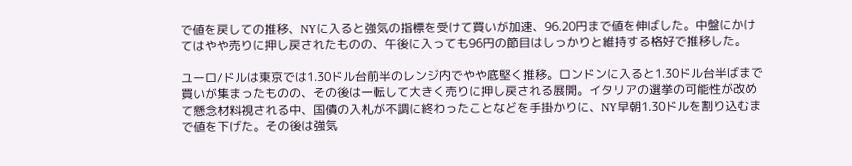で値を戻しての推移、NYに入ると強気の指標を受けて買いが加速、96.20円まで値を伸ばした。中盤にかけてはやや売りに押し戻されたものの、午後に入っても96円の節目はしっかりと維持する格好で推移した。

ユーロ/ドルは東京では1.30ドル台前半のレンジ内でやや底堅く推移。ロンドンに入ると1.30ドル台半ばまで買いが集まったものの、その後は一転して大きく売りに押し戻される展開。イタリアの選挙の可能性が改めて懸念材料視される中、国債の入札が不調に終わったことなどを手掛かりに、NY早朝1.30ドルを割り込むまで値を下げた。その後は強気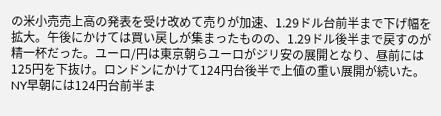の米小売売上高の発表を受け改めて売りが加速、1.29ドル台前半まで下げ幅を拡大。午後にかけては買い戻しが集まったものの、1.29ドル後半まで戻すのが精一杯だった。ユーロ/円は東京朝らユーロがジリ安の展開となり、昼前には125円を下抜け。ロンドンにかけて124円台後半で上値の重い展開が続いた。NY早朝には124円台前半ま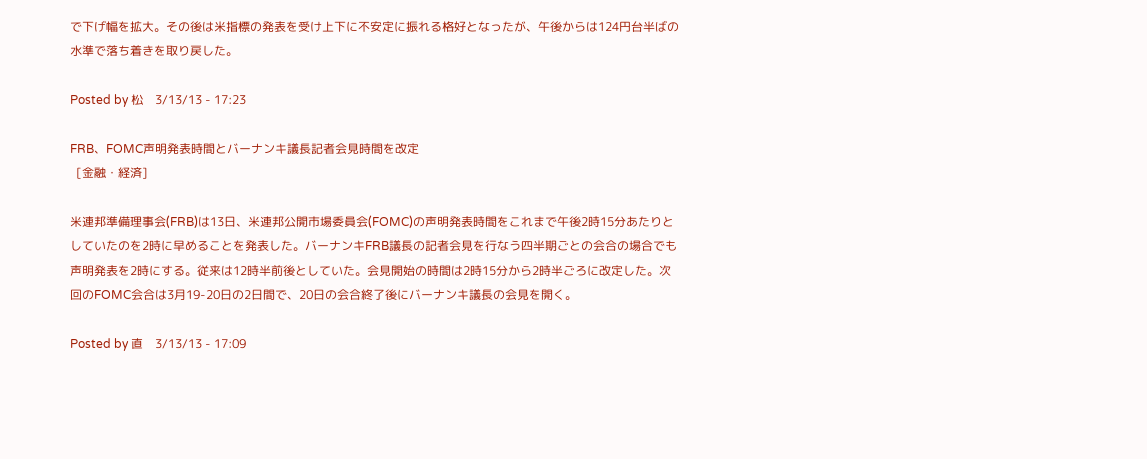で下げ幅を拡大。その後は米指標の発表を受け上下に不安定に振れる格好となったが、午後からは124円台半ばの水準で落ち着きを取り戻した。

Posted by 松    3/13/13 - 17:23

FRB、FOMC声明発表時間とバーナンキ議長記者会見時間を改定
  [金融・経済]

米連邦準備理事会(FRB)は13日、米連邦公開市場委員会(FOMC)の声明発表時間をこれまで午後2時15分あたりとしていたのを2時に早めることを発表した。バーナンキFRB議長の記者会見を行なう四半期ごとの会合の場合でも声明発表を2時にする。従来は12時半前後としていた。会見開始の時間は2時15分から2時半ごろに改定した。次回のFOMC会合は3月19-20日の2日間で、20日の会合終了後にバーナンキ議長の会見を開く。

Posted by 直    3/13/13 - 17:09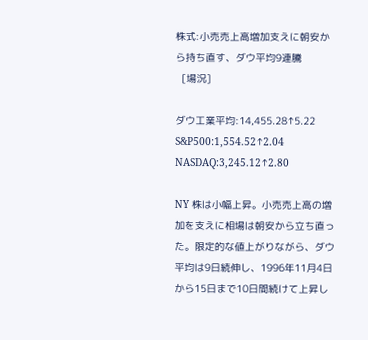株式:小売売上高増加支えに朝安から持ち直す、ダウ平均9連騰
  [場況]

ダウ工業平均:14,455.28↑5.22
S&P500:1,554.52↑2.04
NASDAQ:3,245.12↑2.80

NY 株は小幅上昇。小売売上高の増加を支えに相場は朝安から立ち直った。限定的な値上がりながら、ダウ平均は9日続伸し、1996年11月4日から15日まで10日間続けて上昇し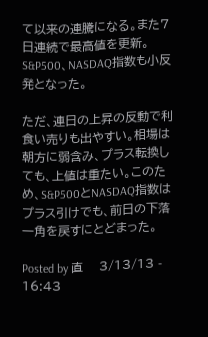て以来の連騰になる。また7日連続で最高値を更新。S&P500、NASDAQ指数も小反発となった。

ただ、連日の上昇の反動で利食い売りも出やすい。相場は朝方に弱含み、プラス転換しても、上値は重たい。このため、S&P500とNASDAQ指数はプラス引けでも、前日の下落一角を戻すにとどまった。

Posted by 直    3/13/13 - 16:43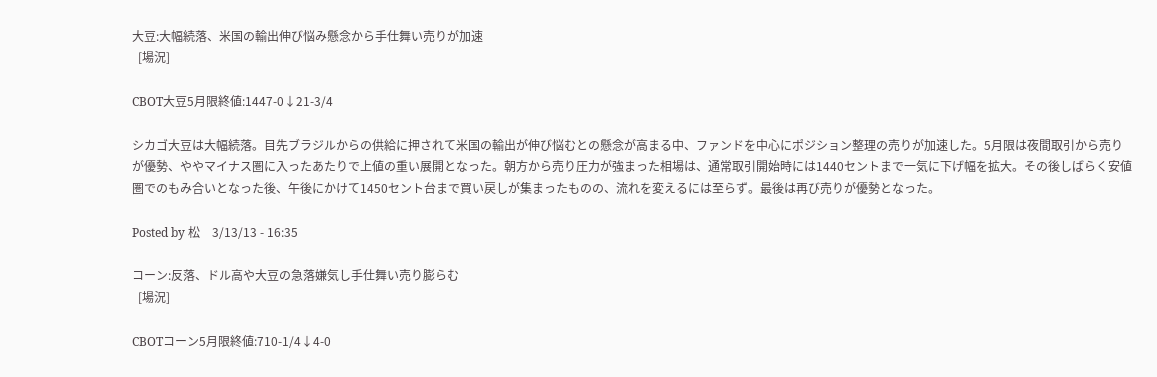大豆:大幅続落、米国の輸出伸び悩み懸念から手仕舞い売りが加速
  [場況]

CBOT大豆5月限終値:1447-0↓21-3/4

シカゴ大豆は大幅続落。目先ブラジルからの供給に押されて米国の輸出が伸び悩むとの懸念が高まる中、ファンドを中心にポジション整理の売りが加速した。5月限は夜間取引から売りが優勢、ややマイナス圏に入ったあたりで上値の重い展開となった。朝方から売り圧力が強まった相場は、通常取引開始時には1440セントまで一気に下げ幅を拡大。その後しばらく安値圏でのもみ合いとなった後、午後にかけて1450セント台まで買い戻しが集まったものの、流れを変えるには至らず。最後は再び売りが優勢となった。

Posted by 松    3/13/13 - 16:35

コーン:反落、ドル高や大豆の急落嫌気し手仕舞い売り膨らむ
  [場況]

CBOTコーン5月限終値:710-1/4↓4-0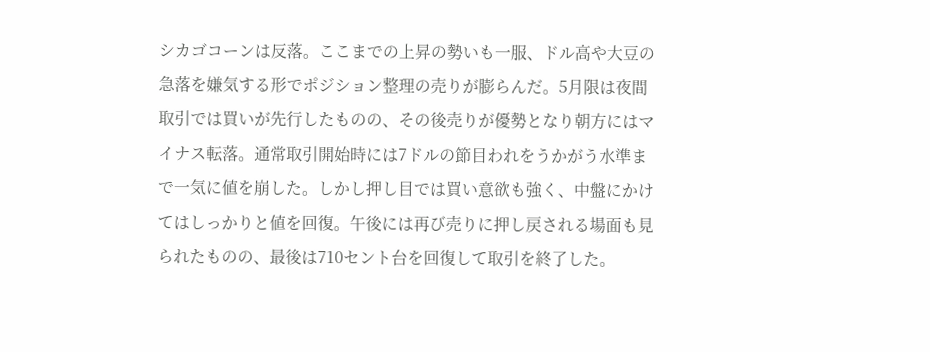シカゴコーンは反落。ここまでの上昇の勢いも一服、ドル高や大豆の急落を嫌気する形でポジション整理の売りが膨らんだ。5月限は夜間取引では買いが先行したものの、その後売りが優勢となり朝方にはマイナス転落。通常取引開始時には7ドルの節目われをうかがう水準まで一気に値を崩した。しかし押し目では買い意欲も強く、中盤にかけてはしっかりと値を回復。午後には再び売りに押し戻される場面も見られたものの、最後は710セント台を回復して取引を終了した。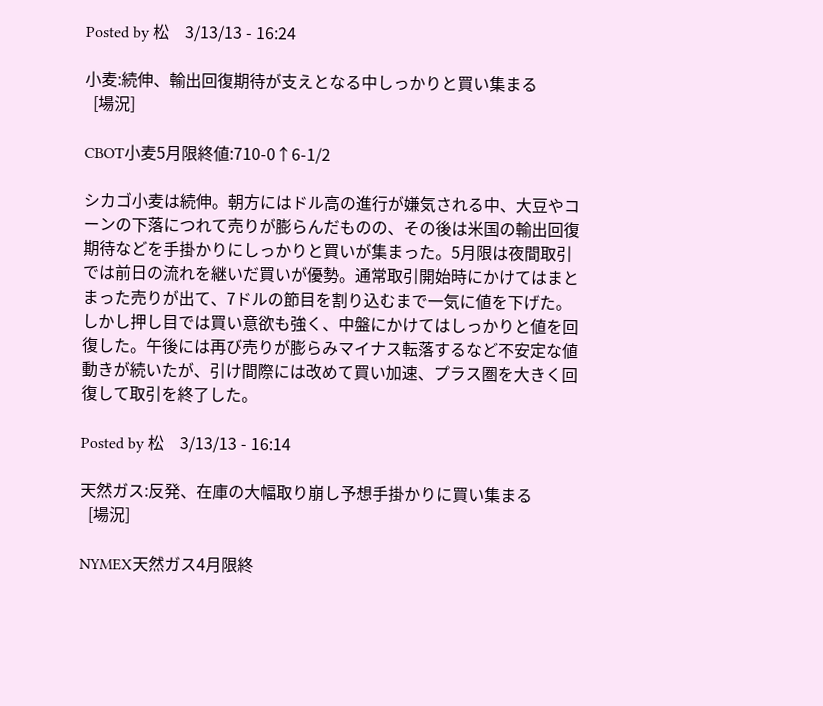Posted by 松    3/13/13 - 16:24

小麦:続伸、輸出回復期待が支えとなる中しっかりと買い集まる
  [場況]

CBOT小麦5月限終値:710-0↑6-1/2

シカゴ小麦は続伸。朝方にはドル高の進行が嫌気される中、大豆やコーンの下落につれて売りが膨らんだものの、その後は米国の輸出回復期待などを手掛かりにしっかりと買いが集まった。5月限は夜間取引では前日の流れを継いだ買いが優勢。通常取引開始時にかけてはまとまった売りが出て、7ドルの節目を割り込むまで一気に値を下げた。しかし押し目では買い意欲も強く、中盤にかけてはしっかりと値を回復した。午後には再び売りが膨らみマイナス転落するなど不安定な値動きが続いたが、引け間際には改めて買い加速、プラス圏を大きく回復して取引を終了した。

Posted by 松    3/13/13 - 16:14

天然ガス:反発、在庫の大幅取り崩し予想手掛かりに買い集まる
  [場況]

NYMEX天然ガス4月限終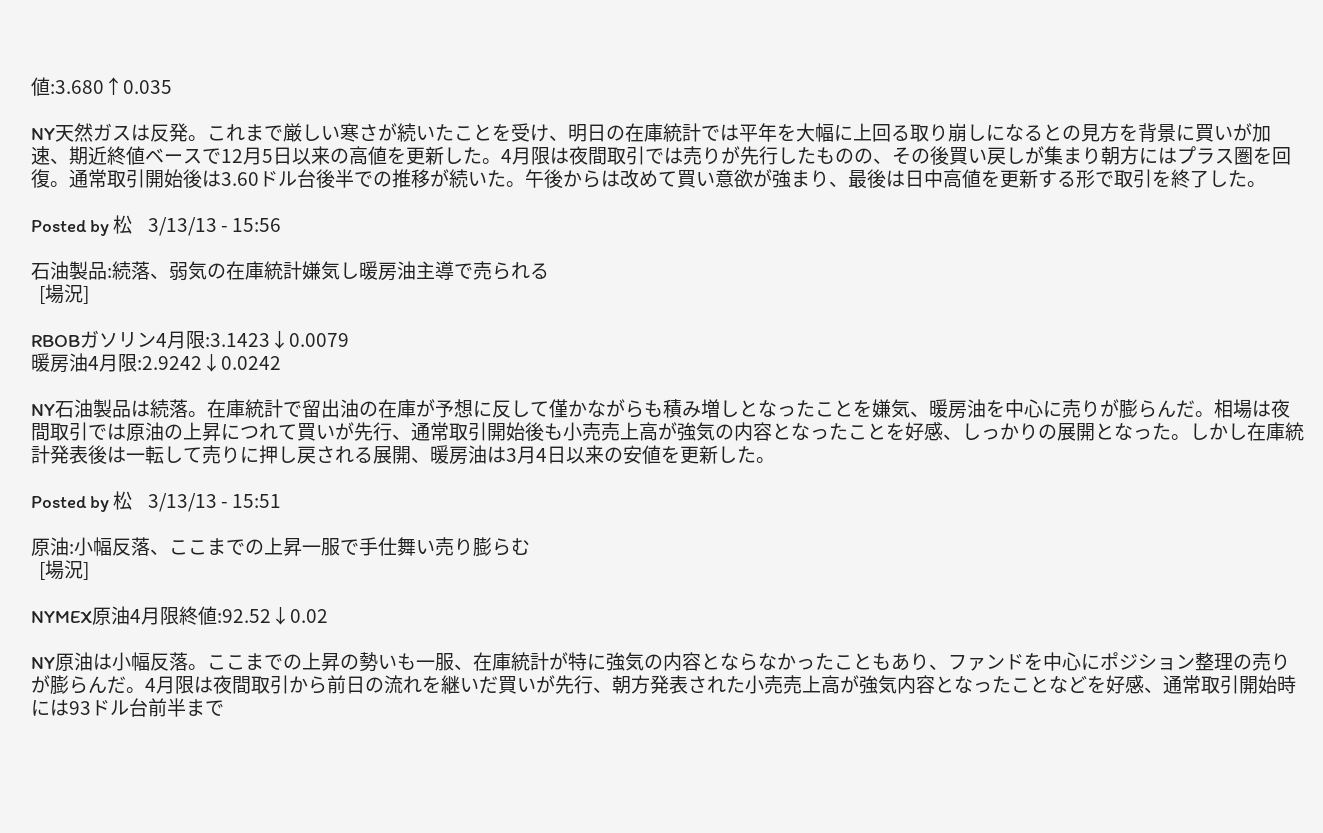値:3.680↑0.035

NY天然ガスは反発。これまで厳しい寒さが続いたことを受け、明日の在庫統計では平年を大幅に上回る取り崩しになるとの見方を背景に買いが加速、期近終値ベースで12月5日以来の高値を更新した。4月限は夜間取引では売りが先行したものの、その後買い戻しが集まり朝方にはプラス圏を回復。通常取引開始後は3.60ドル台後半での推移が続いた。午後からは改めて買い意欲が強まり、最後は日中高値を更新する形で取引を終了した。

Posted by 松    3/13/13 - 15:56

石油製品:続落、弱気の在庫統計嫌気し暖房油主導で売られる
  [場況]

RBOBガソリン4月限:3.1423↓0.0079
暖房油4月限:2.9242↓0.0242

NY石油製品は続落。在庫統計で留出油の在庫が予想に反して僅かながらも積み増しとなったことを嫌気、暖房油を中心に売りが膨らんだ。相場は夜間取引では原油の上昇につれて買いが先行、通常取引開始後も小売売上高が強気の内容となったことを好感、しっかりの展開となった。しかし在庫統計発表後は一転して売りに押し戻される展開、暖房油は3月4日以来の安値を更新した。

Posted by 松    3/13/13 - 15:51

原油:小幅反落、ここまでの上昇一服で手仕舞い売り膨らむ
  [場況]

NYMEX原油4月限終値:92.52↓0.02

NY原油は小幅反落。ここまでの上昇の勢いも一服、在庫統計が特に強気の内容とならなかったこともあり、ファンドを中心にポジション整理の売りが膨らんだ。4月限は夜間取引から前日の流れを継いだ買いが先行、朝方発表された小売売上高が強気内容となったことなどを好感、通常取引開始時には93ドル台前半まで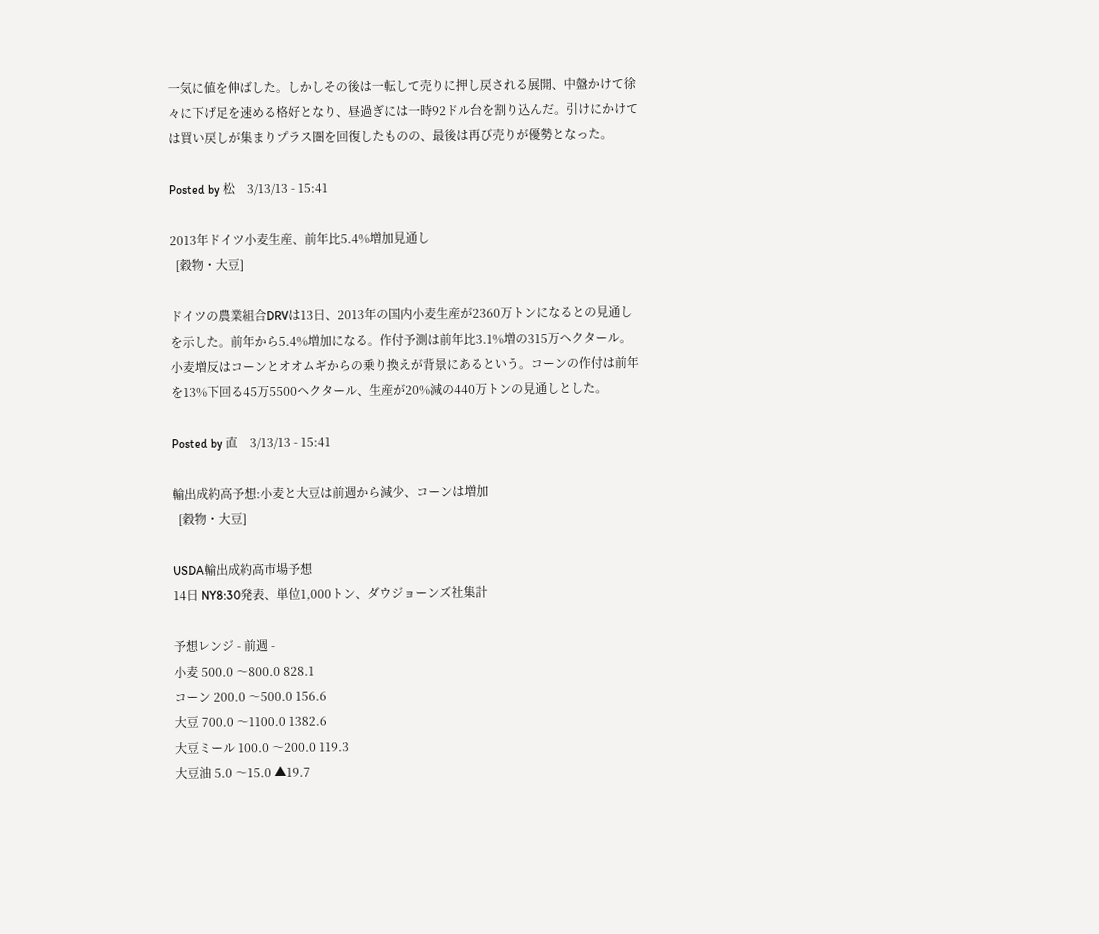一気に値を伸ばした。しかしその後は一転して売りに押し戻される展開、中盤かけて徐々に下げ足を速める格好となり、昼過ぎには一時92ドル台を割り込んだ。引けにかけては買い戻しが集まりプラス圏を回復したものの、最後は再び売りが優勢となった。

Posted by 松    3/13/13 - 15:41

2013年ドイツ小麦生産、前年比5.4%増加見通し
  [穀物・大豆]

ドイツの農業組合DRVは13日、2013年の国内小麦生産が2360万トンになるとの見通しを示した。前年から5.4%増加になる。作付予測は前年比3.1%増の315万ヘクタール。小麦増反はコーンとオオムギからの乗り換えが背景にあるという。コーンの作付は前年を13%下回る45万5500ヘクタール、生産が20%減の440万トンの見通しとした。

Posted by 直    3/13/13 - 15:41

輸出成約高予想:小麦と大豆は前週から減少、コーンは増加
  [穀物・大豆]

USDA輸出成約高市場予想
14日 NY8:30発表、単位1,000トン、ダウジョーンズ社集計

予想レンジ - 前週 -
小麦 500.0 〜800.0 828.1
コーン 200.0 〜500.0 156.6
大豆 700.0 〜1100.0 1382.6
大豆ミール 100.0 〜200.0 119.3
大豆油 5.0 〜15.0 ▲19.7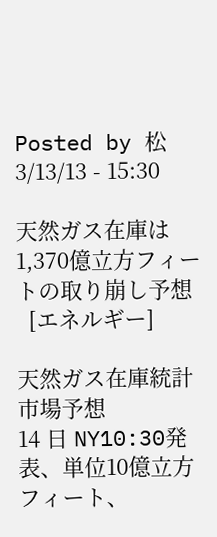Posted by 松    3/13/13 - 15:30

天然ガス在庫は1,370億立方フィートの取り崩し予想
  [エネルギー]

天然ガス在庫統計市場予想
14 日 NY10:30発表、単位10億立方フィート、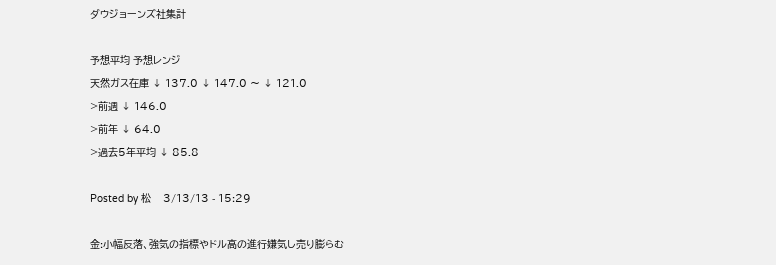ダウジョーンズ社集計

予想平均 予想レンジ
天然ガス在庫 ↓ 137.0 ↓ 147.0 〜 ↓ 121.0
>前週 ↓ 146.0
>前年 ↓ 64.0
>過去5年平均 ↓ 85.8

Posted by 松    3/13/13 - 15:29

金:小幅反落、強気の指標やドル高の進行嫌気し売り膨らむ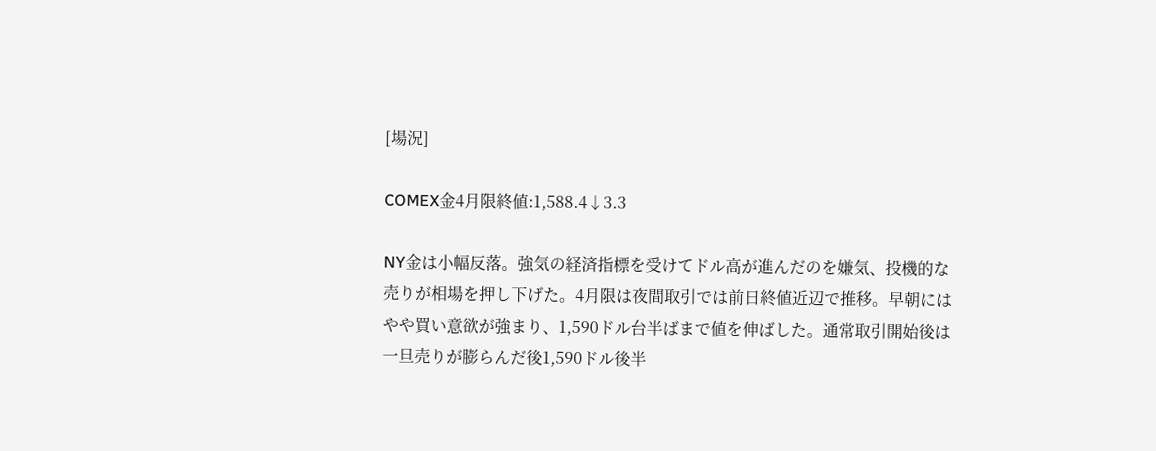[場況]

COMEX金4月限終値:1,588.4↓3.3

NY金は小幅反落。強気の経済指標を受けてドル高が進んだのを嫌気、投機的な売りが相場を押し下げた。4月限は夜間取引では前日終値近辺で推移。早朝にはやや買い意欲が強まり、1,590ドル台半ばまで値を伸ばした。通常取引開始後は一旦売りが膨らんだ後1,590ドル後半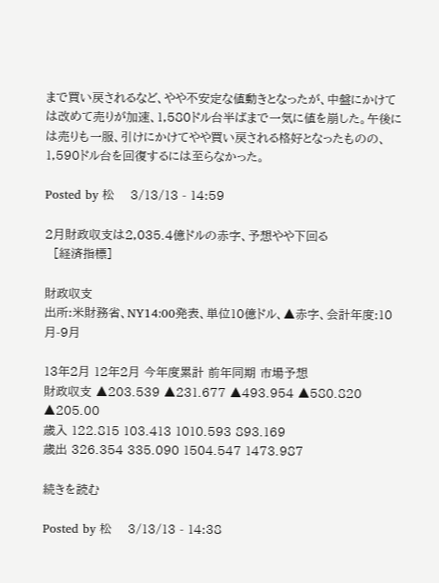まで買い戻されるなど、やや不安定な値動きとなったが、中盤にかけては改めて売りが加速、1,580ドル台半ばまで一気に値を崩した。午後には売りも一服、引けにかけてやや買い戻される格好となったものの、1,590ドル台を回復するには至らなかった。

Posted by 松    3/13/13 - 14:59

2月財政収支は2,035.4億ドルの赤字、予想やや下回る
  [経済指標]

財政収支
出所:米財務省、NY14:00発表、単位10億ドル、▲赤字、会計年度:10月-9月

13年2月 12年2月 今年度累計 前年同期 市場予想
財政収支 ▲203.539 ▲231.677 ▲493.954 ▲580.820 ▲205.00
歳入 122.815 103.413 1010.593 893.169
歳出 326.354 335.090 1504.547 1473.987

続きを読む

Posted by 松    3/13/13 - 14:38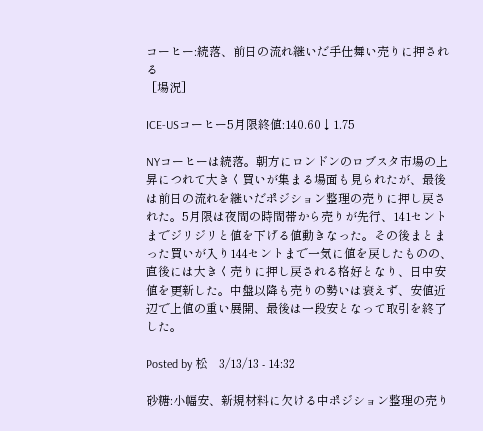コーヒー:続落、前日の流れ継いだ手仕舞い売りに押される
  [場況]

ICE-USコーヒー5月限終値:140.60↓1.75

NYコーヒーは続落。朝方にロンドンのロブスタ市場の上昇につれて大きく買いが集まる場面も見られたが、最後は前日の流れを継いだポジション整理の売りに押し戻された。5月限は夜間の時間帯から売りが先行、141セントまでジリジリと値を下げる値動きなった。その後まとまった買いが入り144セントまで一気に値を戻したものの、直後には大きく売りに押し戻される格好となり、日中安値を更新した。中盤以降も売りの勢いは衰えず、安値近辺で上値の重い展開、最後は一段安となって取引を終了した。

Posted by 松    3/13/13 - 14:32

砂糖:小幅安、新規材料に欠ける中ポジション整理の売り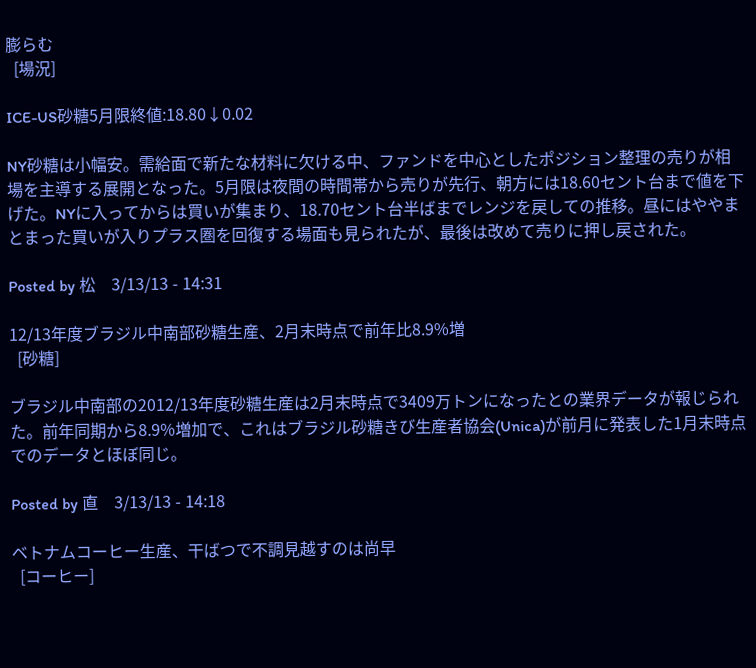膨らむ
  [場況]

ICE-US砂糖5月限終値:18.80↓0.02

NY砂糖は小幅安。需給面で新たな材料に欠ける中、ファンドを中心としたポジション整理の売りが相場を主導する展開となった。5月限は夜間の時間帯から売りが先行、朝方には18.60セント台まで値を下げた。NYに入ってからは買いが集まり、18.70セント台半ばまでレンジを戻しての推移。昼にはややまとまった買いが入りプラス圏を回復する場面も見られたが、最後は改めて売りに押し戻された。

Posted by 松    3/13/13 - 14:31

12/13年度ブラジル中南部砂糖生産、2月末時点で前年比8.9%増
  [砂糖]

ブラジル中南部の2012/13年度砂糖生産は2月末時点で3409万トンになったとの業界データが報じられた。前年同期から8.9%増加で、これはブラジル砂糖きび生産者協会(Unica)が前月に発表した1月末時点でのデータとほぼ同じ。

Posted by 直    3/13/13 - 14:18

ベトナムコーヒー生産、干ばつで不調見越すのは尚早
  [コーヒー]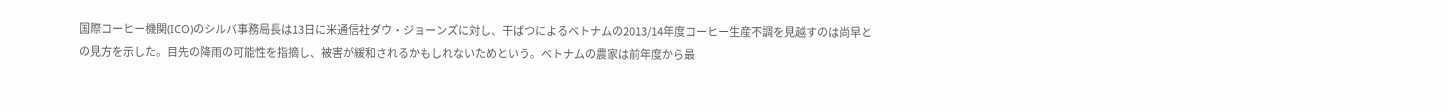国際コーヒー機関(ICO)のシルバ事務局長は13日に米通信社ダウ・ジョーンズに対し、干ばつによるベトナムの2013/14年度コーヒー生産不調を見越すのは尚早との見方を示した。目先の降雨の可能性を指摘し、被害が緩和されるかもしれないためという。ベトナムの農家は前年度から最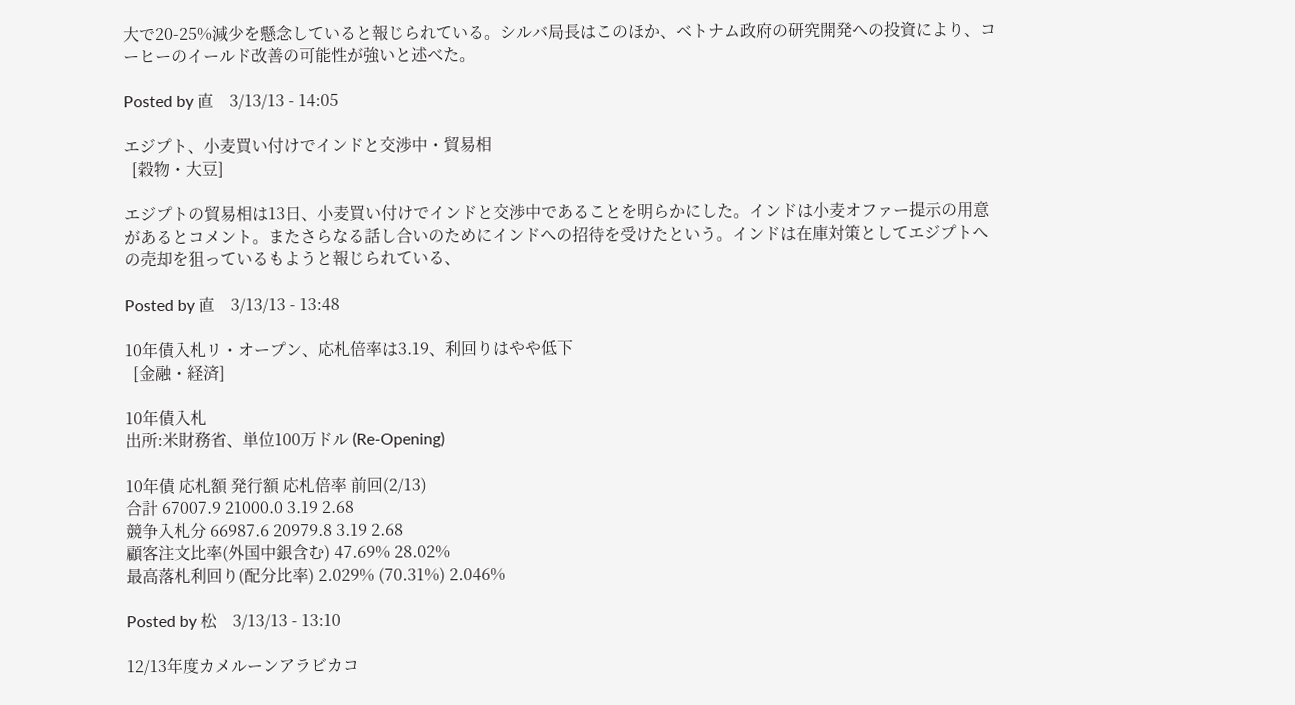大で20-25%減少を懸念していると報じられている。シルバ局長はこのほか、ベトナム政府の研究開発への投資により、コーヒーのイールド改善の可能性が強いと述べた。

Posted by 直    3/13/13 - 14:05

エジプト、小麦買い付けでインドと交渉中・貿易相
  [穀物・大豆]

エジプトの貿易相は13日、小麦買い付けでインドと交渉中であることを明らかにした。インドは小麦オファー提示の用意があるとコメント。またさらなる話し合いのためにインドへの招待を受けたという。インドは在庫対策としてエジプトへの売却を狙っているもようと報じられている、

Posted by 直    3/13/13 - 13:48

10年債入札リ・オープン、応札倍率は3.19、利回りはやや低下
  [金融・経済]

10年債入札
出所:米財務省、単位100万ドル (Re-Opening)

10年債 応札額 発行額 応札倍率 前回(2/13)
合計 67007.9 21000.0 3.19 2.68
競争入札分 66987.6 20979.8 3.19 2.68
顧客注文比率(外国中銀含む) 47.69% 28.02%
最高落札利回り(配分比率) 2.029% (70.31%) 2.046%

Posted by 松    3/13/13 - 13:10

12/13年度カメルーンアラビカコ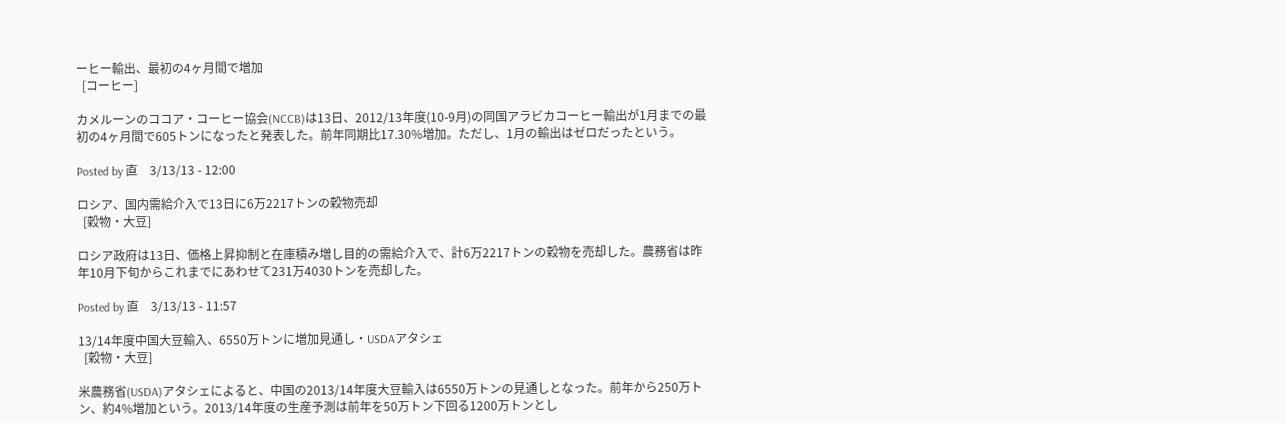ーヒー輸出、最初の4ヶ月間で増加
  [コーヒー]

カメルーンのココア・コーヒー協会(NCCB)は13日、2012/13年度(10-9月)の同国アラビカコーヒー輸出が1月までの最初の4ヶ月間で605トンになったと発表した。前年同期比17.30%増加。ただし、1月の輸出はゼロだったという。

Posted by 直    3/13/13 - 12:00

ロシア、国内需給介入で13日に6万2217トンの穀物売却
  [穀物・大豆]

ロシア政府は13日、価格上昇抑制と在庫積み増し目的の需給介入で、計6万2217トンの穀物を売却した。農務省は昨年10月下旬からこれまでにあわせて231万4030トンを売却した。

Posted by 直    3/13/13 - 11:57

13/14年度中国大豆輸入、6550万トンに増加見通し・USDAアタシェ
  [穀物・大豆]

米農務省(USDA)アタシェによると、中国の2013/14年度大豆輸入は6550万トンの見通しとなった。前年から250万トン、約4%増加という。2013/14年度の生産予測は前年を50万トン下回る1200万トンとし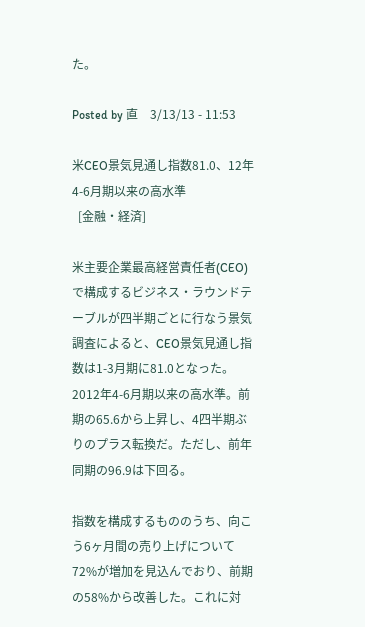た。

Posted by 直    3/13/13 - 11:53

米CEO景気見通し指数81.0、12年4-6月期以来の高水準
  [金融・経済]

米主要企業最高経営責任者(CEO)で構成するビジネス・ラウンドテーブルが四半期ごとに行なう景気調査によると、CEO景気見通し指数は1-3月期に81.0となった。2012年4-6月期以来の高水準。前期の65.6から上昇し、4四半期ぶりのプラス転換だ。ただし、前年同期の96.9は下回る。

指数を構成するもののうち、向こう6ヶ月間の売り上げについて72%が増加を見込んでおり、前期の58%から改善した。これに対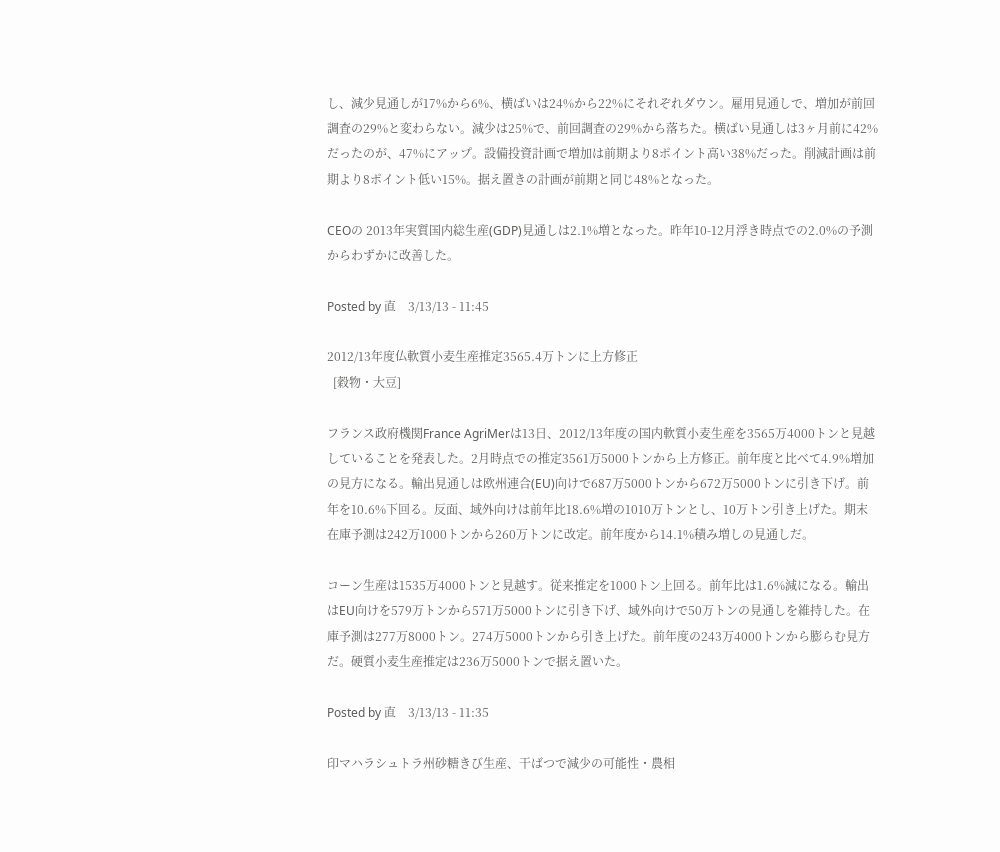し、減少見通しが17%から6%、横ばいは24%から22%にそれぞれダウン。雇用見通しで、増加が前回調査の29%と変わらない。減少は25%で、前回調査の29%から落ちた。横ばい見通しは3ヶ月前に42%だったのが、47%にアップ。設備投資計画で増加は前期より8ポイント高い38%だった。削減計画は前期より8ポイント低い15%。据え置きの計画が前期と同じ48%となった。

CEOの 2013年実質国内総生産(GDP)見通しは2.1%増となった。昨年10-12月浮き時点での2.0%の予測からわずかに改善した。

Posted by 直    3/13/13 - 11:45

2012/13年度仏軟質小麦生産推定3565.4万トンに上方修正
  [穀物・大豆]

フランス政府機関France AgriMerは13日、2012/13年度の国内軟質小麦生産を3565万4000トンと見越していることを発表した。2月時点での推定3561万5000トンから上方修正。前年度と比べて4.9%増加の見方になる。輸出見通しは欧州連合(EU)向けで687万5000トンから672万5000トンに引き下げ。前年を10.6%下回る。反面、域外向けは前年比18.6%増の1010万トンとし、10万トン引き上げた。期末在庫予測は242万1000トンから260万トンに改定。前年度から14.1%積み増しの見通しだ。

コーン生産は1535万4000トンと見越す。従来推定を1000トン上回る。前年比は1.6%減になる。輸出はEU向けを579万トンから571万5000トンに引き下げ、域外向けで50万トンの見通しを維持した。在庫予測は277万8000トン。274万5000トンから引き上げた。前年度の243万4000トンから膨らむ見方だ。硬質小麦生産推定は236万5000トンで据え置いた。

Posted by 直    3/13/13 - 11:35

印マハラシュトラ州砂糖きび生産、干ばつで減少の可能性・農相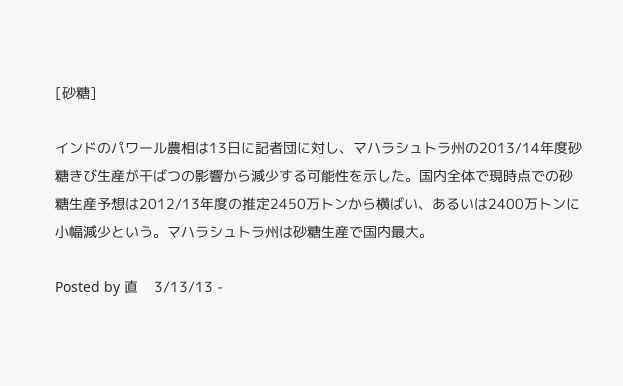[砂糖]

インドのパワール農相は13日に記者団に対し、マハラシュトラ州の2013/14年度砂糖きび生産が干ばつの影響から減少する可能性を示した。国内全体で現時点での砂糖生産予想は2012/13年度の推定2450万トンから横ばい、あるいは2400万トンに小幅減少という。マハラシュトラ州は砂糖生産で国内最大。

Posted by 直    3/13/13 -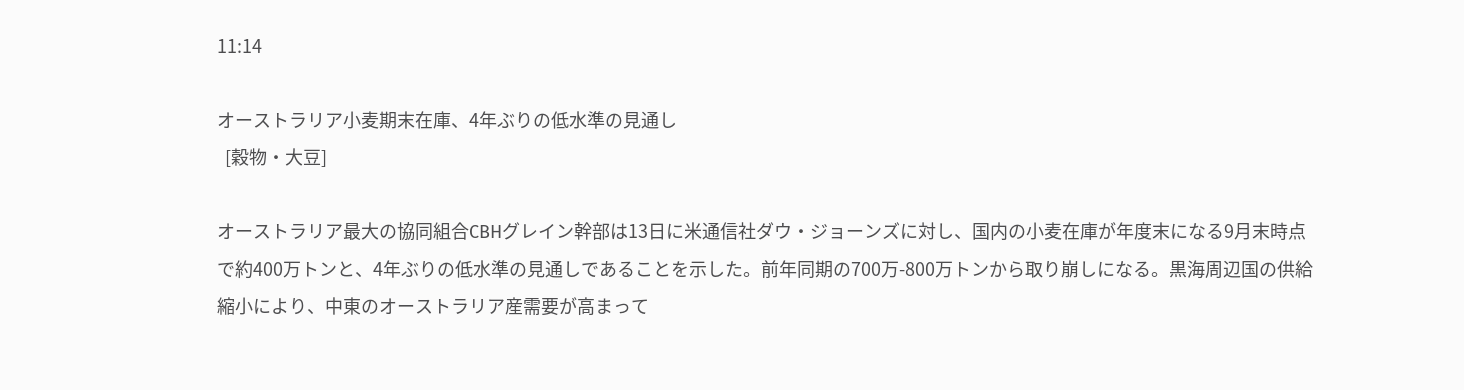11:14

オーストラリア小麦期末在庫、4年ぶりの低水準の見通し
  [穀物・大豆]

オーストラリア最大の協同組合CBHグレイン幹部は13日に米通信社ダウ・ジョーンズに対し、国内の小麦在庫が年度末になる9月末時点で約400万トンと、4年ぶりの低水準の見通しであることを示した。前年同期の700万-800万トンから取り崩しになる。黒海周辺国の供給縮小により、中東のオーストラリア産需要が高まって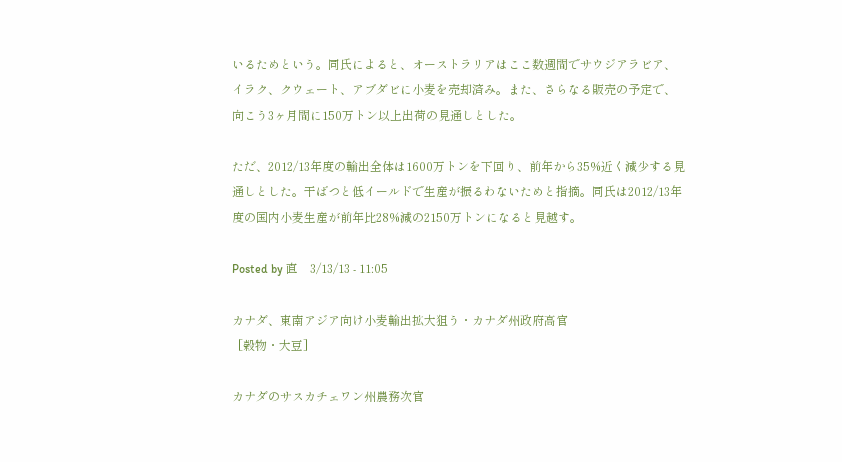いるためという。同氏によると、オーストラリアはここ数週間でサウジアラビア、イラク、クウェート、アブダビに小麦を売却済み。また、さらなる販売の予定で、向こう3ヶ月間に150万トン以上出荷の見通しとした。

ただ、2012/13年度の輸出全体は1600万トンを下回り、前年から35%近く減少する見通しとした。干ばつと低イールドで生産が振るわないためと指摘。同氏は2012/13年度の国内小麦生産が前年比28%減の2150万トンになると見越す。

Posted by 直    3/13/13 - 11:05

カナダ、東南アジア向け小麦輸出拡大狙う・カナダ州政府高官
  [穀物・大豆]

カナダのサスカチェワン州農務次官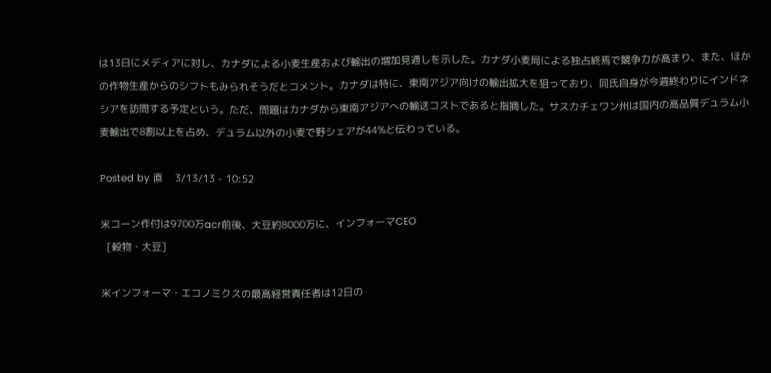は13日にメディアに対し、カナダによる小麦生産および輸出の増加見通しを示した。カナダ小麦局による独占終焉で競争力が高まり、また、ほかの作物生産からのシフトもみられそうだとコメント。カナダは特に、東南アジア向けの輸出拡大を狙っており、同氏自身が今週終わりにインドネシアを訪問する予定という。ただ、問題はカナダから東南アジアへの輸送コストであると指摘した。サスカチェワン州は国内の高品質デュラム小麦輸出で8割以上を占め、デュラム以外の小麦で野シェアが44%と伝わっている。

Posted by 直    3/13/13 - 10:52

米コーン作付は9700万acr前後、大豆約8000万に、インフォーマCEO
  [穀物・大豆]

米インフォーマ・エコノミクスの最高経営責任者は12日の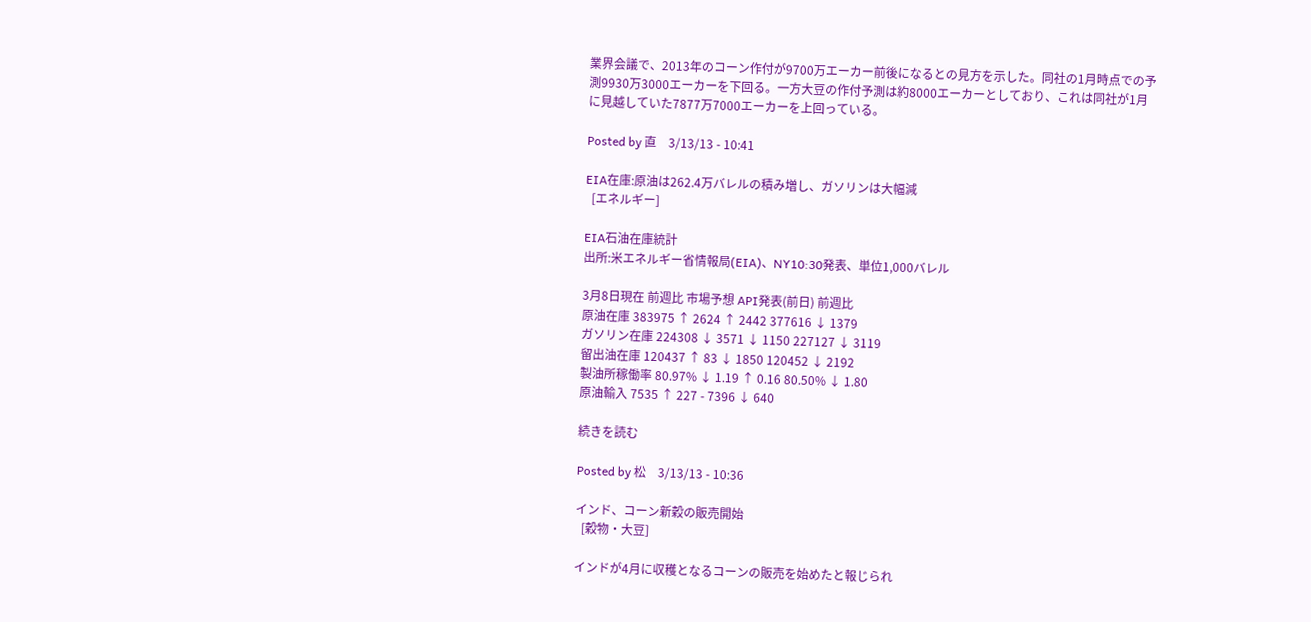業界会議で、2013年のコーン作付が9700万エーカー前後になるとの見方を示した。同社の1月時点での予測9930万3000エーカーを下回る。一方大豆の作付予測は約8000エーカーとしており、これは同社が1月に見越していた7877万7000エーカーを上回っている。

Posted by 直    3/13/13 - 10:41

EIA在庫:原油は262.4万バレルの積み増し、ガソリンは大幅減
  [エネルギー]

EIA石油在庫統計
出所:米エネルギー省情報局(EIA)、NY10:30発表、単位1,000バレル

3月8日現在 前週比 市場予想 API発表(前日) 前週比
原油在庫 383975 ↑ 2624 ↑ 2442 377616 ↓ 1379
ガソリン在庫 224308 ↓ 3571 ↓ 1150 227127 ↓ 3119
留出油在庫 120437 ↑ 83 ↓ 1850 120452 ↓ 2192
製油所稼働率 80.97% ↓ 1.19 ↑ 0.16 80.50% ↓ 1.80
原油輸入 7535 ↑ 227 - 7396 ↓ 640

続きを読む

Posted by 松    3/13/13 - 10:36

インド、コーン新穀の販売開始
  [穀物・大豆]

インドが4月に収穫となるコーンの販売を始めたと報じられ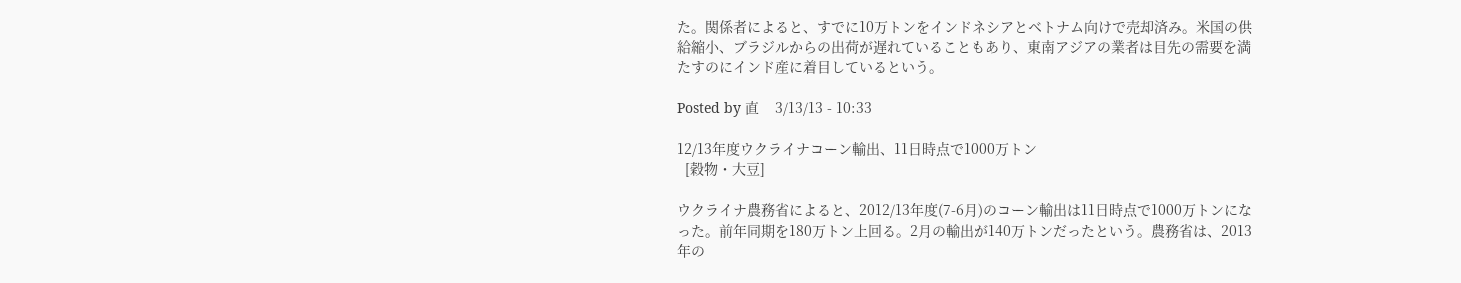た。関係者によると、すでに10万トンをインドネシアとベトナム向けで売却済み。米国の供給縮小、ブラジルからの出荷が遅れていることもあり、東南アジアの業者は目先の需要を満たすのにインド産に着目しているという。

Posted by 直    3/13/13 - 10:33

12/13年度ウクライナコーン輸出、11日時点で1000万トン
  [穀物・大豆]

ウクライナ農務省によると、2012/13年度(7-6月)のコーン輸出は11日時点で1000万トンになった。前年同期を180万トン上回る。2月の輸出が140万トンだったという。農務省は、2013年の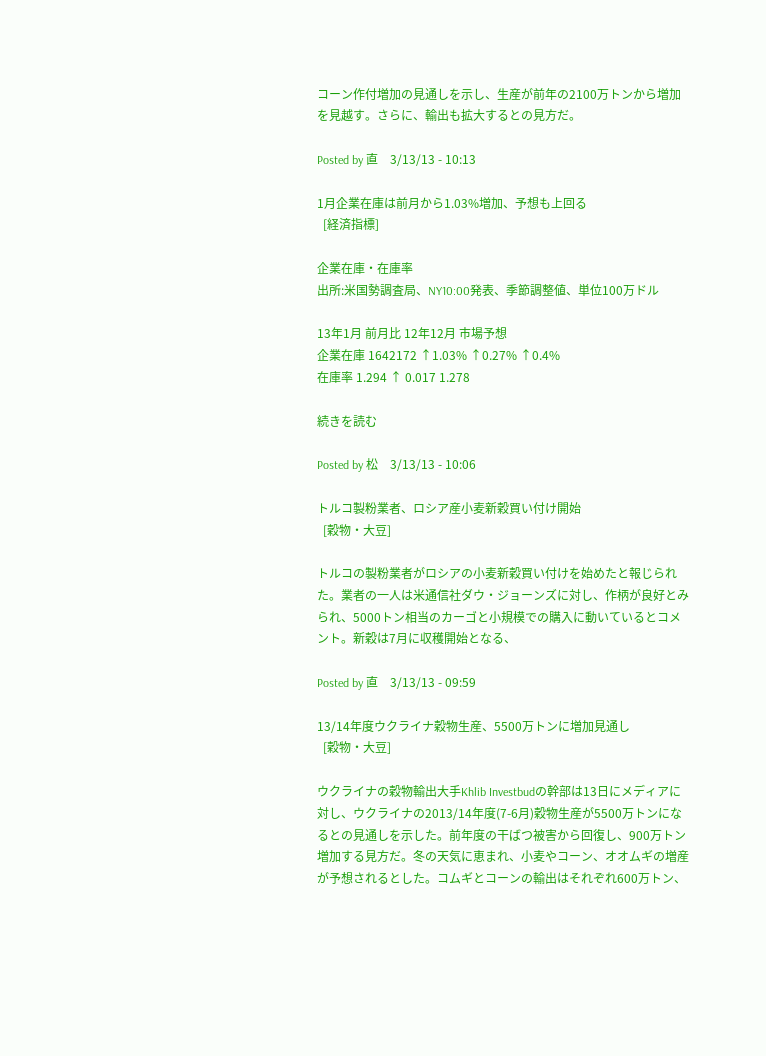コーン作付増加の見通しを示し、生産が前年の2100万トンから増加を見越す。さらに、輸出も拡大するとの見方だ。

Posted by 直    3/13/13 - 10:13

1月企業在庫は前月から1.03%増加、予想も上回る
  [経済指標]

企業在庫・在庫率
出所:米国勢調査局、NY10:00発表、季節調整値、単位100万ドル

13年1月 前月比 12年12月 市場予想
企業在庫 1642172 ↑1.03% ↑0.27% ↑0.4%
在庫率 1.294 ↑ 0.017 1.278

続きを読む

Posted by 松    3/13/13 - 10:06

トルコ製粉業者、ロシア産小麦新穀買い付け開始
  [穀物・大豆]

トルコの製粉業者がロシアの小麦新穀買い付けを始めたと報じられた。業者の一人は米通信社ダウ・ジョーンズに対し、作柄が良好とみられ、5000トン相当のカーゴと小規模での購入に動いているとコメント。新穀は7月に収穫開始となる、

Posted by 直    3/13/13 - 09:59

13/14年度ウクライナ穀物生産、5500万トンに増加見通し
  [穀物・大豆]

ウクライナの穀物輸出大手Khlib Investbudの幹部は13日にメディアに対し、ウクライナの2013/14年度(7-6月)穀物生産が5500万トンになるとの見通しを示した。前年度の干ばつ被害から回復し、900万トン増加する見方だ。冬の天気に恵まれ、小麦やコーン、オオムギの増産が予想されるとした。コムギとコーンの輸出はそれぞれ600万トン、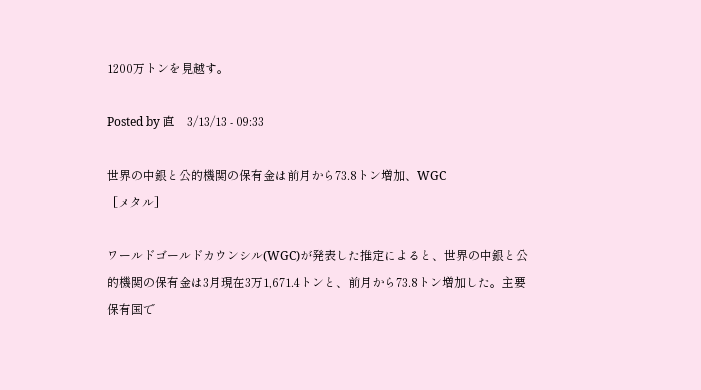1200万トンを見越す。

Posted by 直    3/13/13 - 09:33

世界の中銀と公的機関の保有金は前月から73.8トン増加、WGC
  [メタル]

ワールドゴールドカウンシル(WGC)が発表した推定によると、世界の中銀と公的機関の保有金は3月現在3万1,671.4トンと、前月から73.8トン増加した。主要保有国で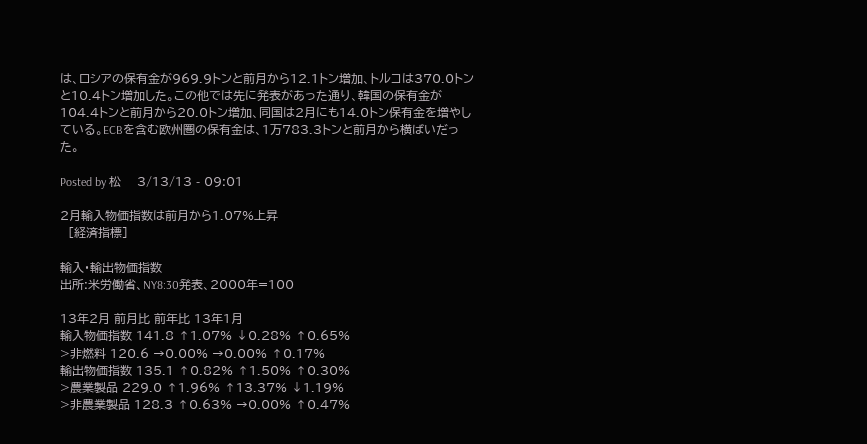は、ロシアの保有金が969.9トンと前月から12.1トン増加、トルコは370.0トンと10.4トン増加した。この他では先に発表があった通り、韓国の保有金が104.4トンと前月から20.0トン増加、同国は2月にも14.0トン保有金を増やしている。ECBを含む欧州圏の保有金は、1万783.3トンと前月から横ばいだった。

Posted by 松    3/13/13 - 09:01

2月輸入物価指数は前月から1.07%上昇
  [経済指標]

輸入・輸出物価指数
出所:米労働省、NY8:30発表、2000年=100

13年2月 前月比 前年比 13年1月
輸入物価指数 141.8 ↑1.07% ↓0.28% ↑0.65%
>非燃料 120.6 →0.00% →0.00% ↑0.17%
輸出物価指数 135.1 ↑0.82% ↑1.50% ↑0.30%
>農業製品 229.0 ↑1.96% ↑13.37% ↓1.19%
>非農業製品 128.3 ↑0.63% →0.00% ↑0.47%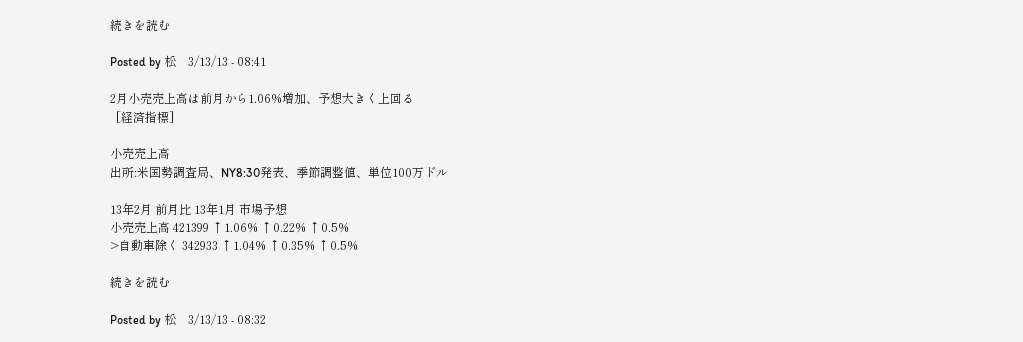続きを読む

Posted by 松    3/13/13 - 08:41

2月小売売上高は前月から1.06%増加、予想大きく上回る
  [経済指標]

小売売上高
出所:米国勢調査局、NY8:30発表、季節調整値、単位100万ドル

13年2月 前月比 13年1月 市場予想
小売売上高 421399 ↑1.06% ↑0.22% ↑0.5%
>自動車除く 342933 ↑1.04% ↑0.35% ↑0.5%

続きを読む

Posted by 松    3/13/13 - 08:32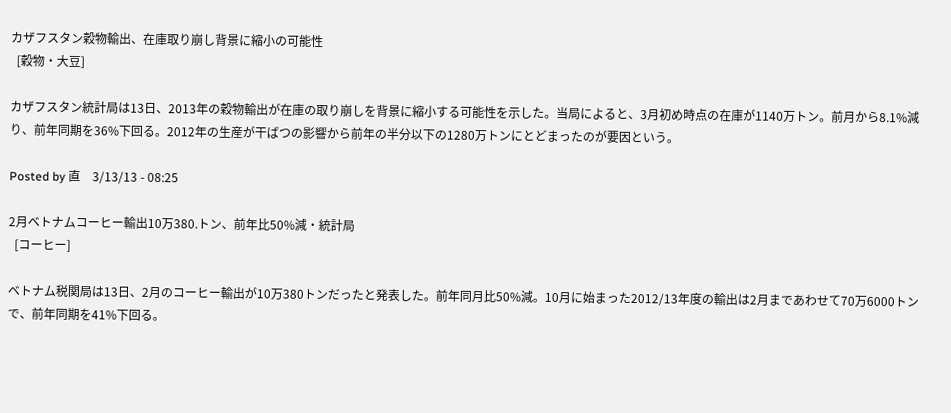カザフスタン穀物輸出、在庫取り崩し背景に縮小の可能性
  [穀物・大豆]

カザフスタン統計局は13日、2013年の穀物輸出が在庫の取り崩しを背景に縮小する可能性を示した。当局によると、3月初め時点の在庫が1140万トン。前月から8.1%減り、前年同期を36%下回る。2012年の生産が干ばつの影響から前年の半分以下の1280万トンにとどまったのが要因という。

Posted by 直    3/13/13 - 08:25

2月ベトナムコーヒー輸出10万380.トン、前年比50%減・統計局
  [コーヒー]

ベトナム税関局は13日、2月のコーヒー輸出が10万380トンだったと発表した。前年同月比50%減。10月に始まった2012/13年度の輸出は2月まであわせて70万6000トンで、前年同期を41%下回る。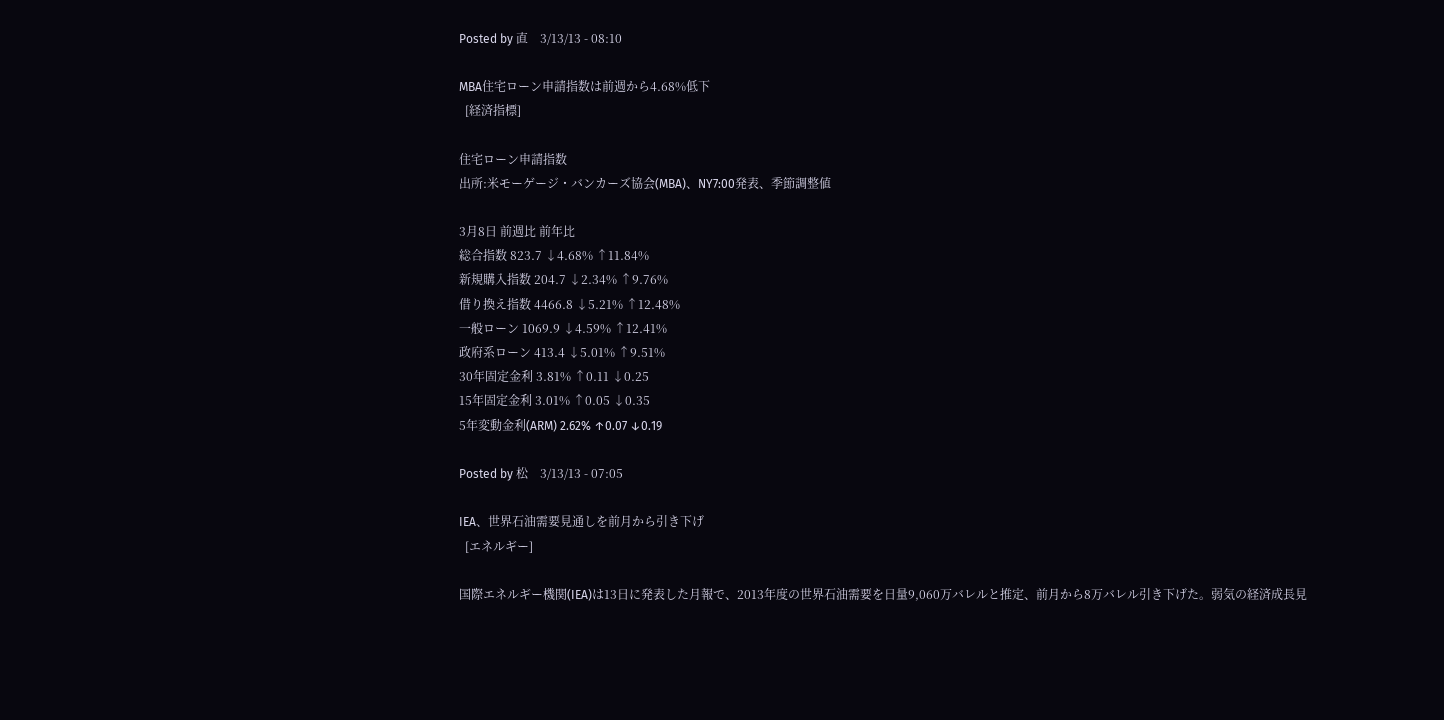Posted by 直    3/13/13 - 08:10

MBA住宅ローン申請指数は前週から4.68%低下
  [経済指標]

住宅ローン申請指数
出所:米モーゲージ・バンカーズ協会(MBA)、NY7:00発表、季節調整値

3月8日 前週比 前年比
総合指数 823.7 ↓4.68% ↑11.84%
新規購入指数 204.7 ↓2.34% ↑9.76%
借り換え指数 4466.8 ↓5.21% ↑12.48%
一般ローン 1069.9 ↓4.59% ↑12.41%
政府系ローン 413.4 ↓5.01% ↑9.51%
30年固定金利 3.81% ↑0.11 ↓0.25
15年固定金利 3.01% ↑0.05 ↓0.35
5年変動金利(ARM) 2.62% ↑0.07 ↓0.19

Posted by 松    3/13/13 - 07:05

IEA、世界石油需要見通しを前月から引き下げ
  [エネルギー]

国際エネルギー機関(IEA)は13日に発表した月報で、2013年度の世界石油需要を日量9,060万バレルと推定、前月から8万バレル引き下げた。弱気の経済成長見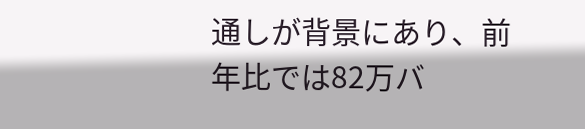通しが背景にあり、前年比では82万バ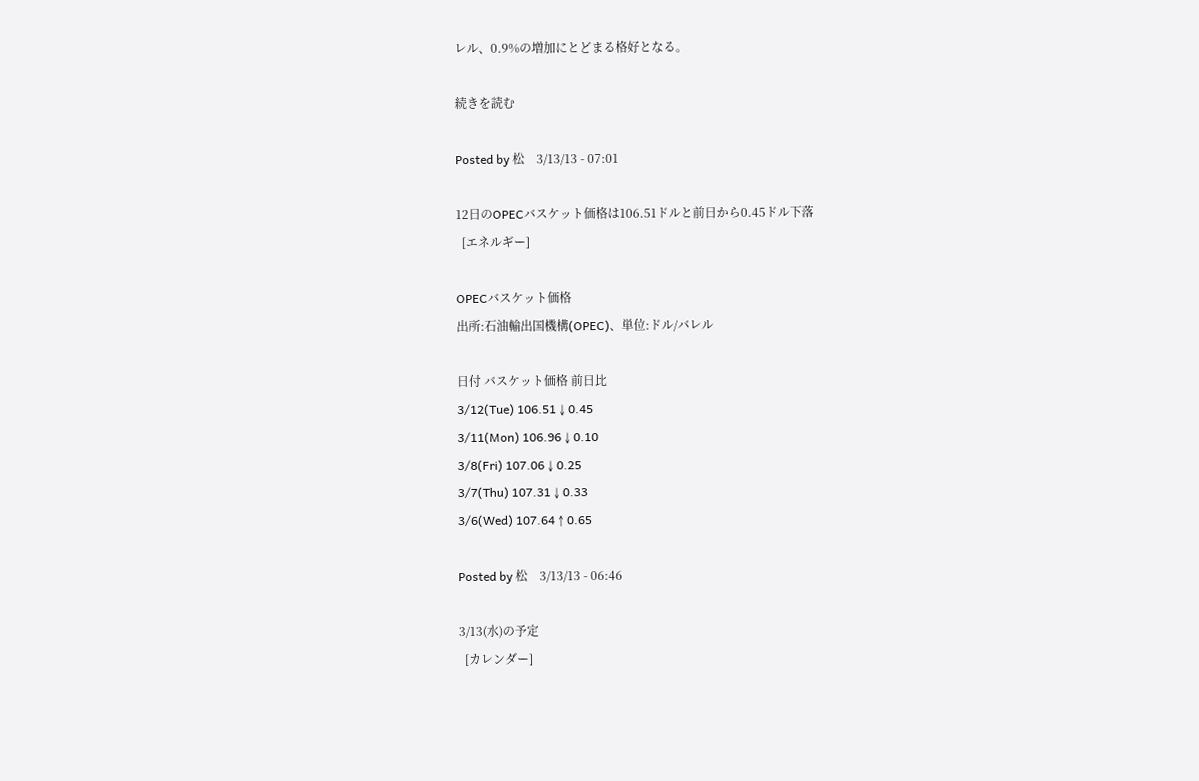レル、0.9%の増加にとどまる格好となる。

続きを読む

Posted by 松    3/13/13 - 07:01

12日のOPECバスケット価格は106.51ドルと前日から0.45ドル下落
  [エネルギー]

OPECバスケット価格
出所:石油輸出国機構(OPEC)、単位:ドル/バレル

日付 バスケット価格 前日比
3/12(Tue) 106.51 ↓ 0.45
3/11(Mon) 106.96 ↓ 0.10
3/8(Fri) 107.06 ↓ 0.25
3/7(Thu) 107.31 ↓ 0.33
3/6(Wed) 107.64 ↑ 0.65

Posted by 松    3/13/13 - 06:46

3/13(水)の予定
  [カレンダー]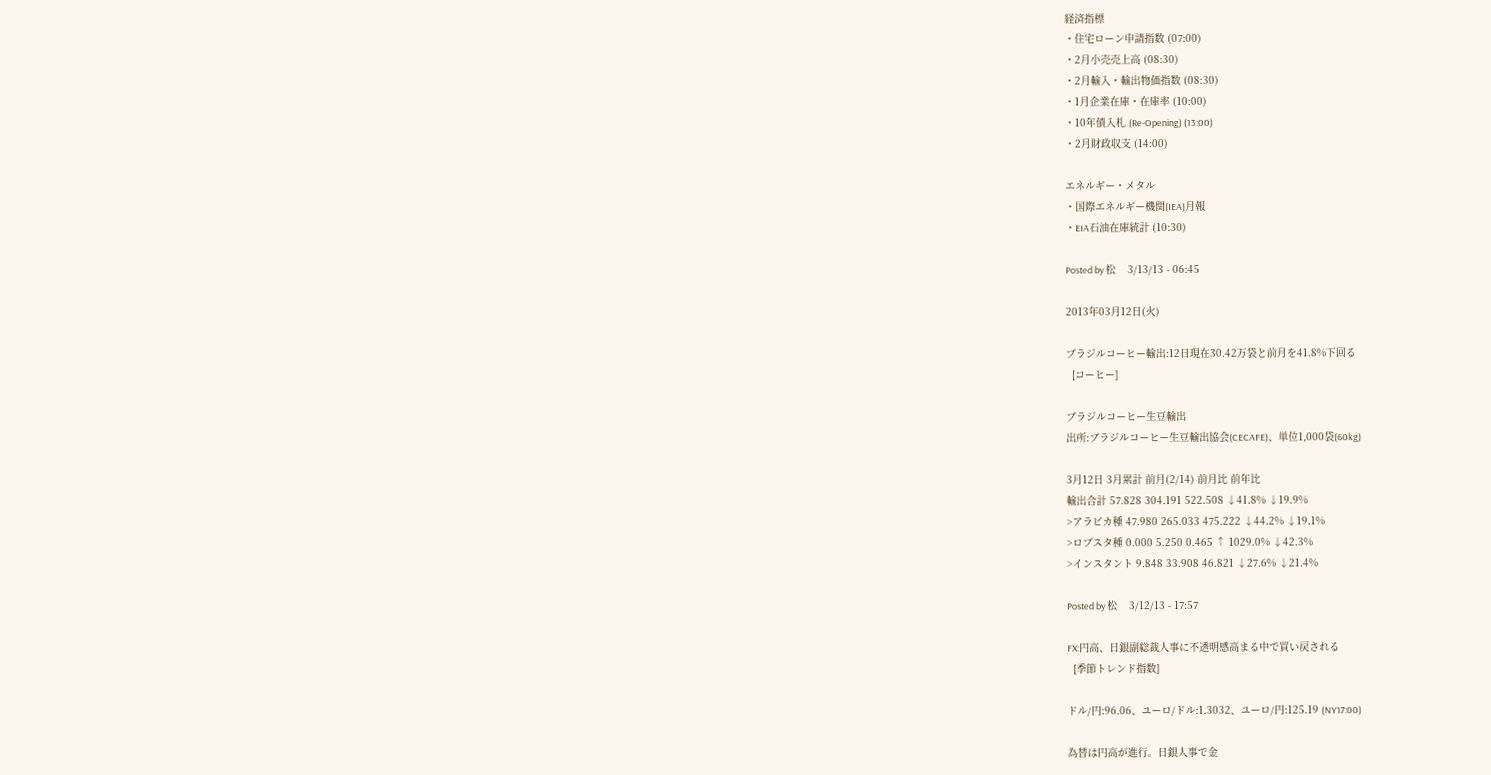経済指標
・住宅ローン申請指数 (07:00)
・2月小売売上高 (08:30)
・2月輸入・輸出物価指数 (08:30)
・1月企業在庫・在庫率 (10:00)
・10年債入札 (Re-Opening) (13:00)
・2月財政収支 (14:00)

エネルギー・メタル
・国際エネルギー機関(IEA)月報
・EIA石油在庫統計 (10:30)

Posted by 松    3/13/13 - 06:45

2013年03月12日(火)

ブラジルコーヒー輸出:12日現在30.42万袋と前月を41.8%下回る
  [コーヒー]

ブラジルコーヒー生豆輸出
出所:ブラジルコーヒー生豆輸出協会(CECAFE)、単位1,000袋(60kg)

3月12日 3月累計 前月(2/14) 前月比 前年比
輸出合計 57.828 304.191 522.508 ↓41.8% ↓19.9%
>アラビカ種 47.980 265.033 475.222 ↓44.2% ↓19.1%
>ロブスタ種 0.000 5.250 0.465 ↑ 1029.0% ↓42.3%
>インスタント 9.848 33.908 46.821 ↓27.6% ↓21.4%

Posted by 松    3/12/13 - 17:57

FX:円高、日銀副総裁人事に不透明感高まる中で買い戻される
  [季節トレンド指数]

ドル/円:96.06、ユーロ/ドル:1.3032、ユーロ/円:125.19 (NY17:00)

為替は円高が進行。日銀人事で金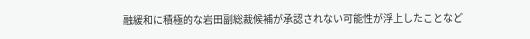融緩和に積極的な岩田副総裁候補が承認されない可能性が浮上したことなど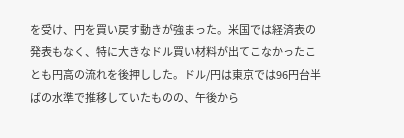を受け、円を買い戻す動きが強まった。米国では経済表の発表もなく、特に大きなドル買い材料が出てこなかったことも円高の流れを後押しした。ドル/円は東京では96円台半ばの水準で推移していたものの、午後から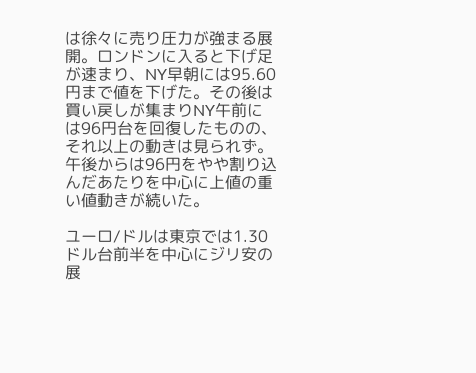は徐々に売り圧力が強まる展開。ロンドンに入ると下げ足が速まり、NY早朝には95.60円まで値を下げた。その後は買い戻しが集まりNY午前には96円台を回復したものの、それ以上の動きは見られず。午後からは96円をやや割り込んだあたりを中心に上値の重い値動きが続いた。

ユーロ/ドルは東京では1.30ドル台前半を中心にジリ安の展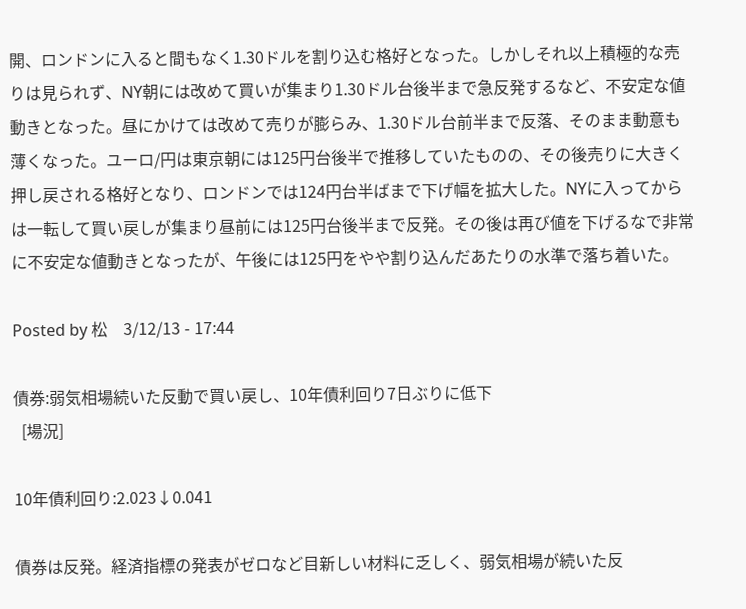開、ロンドンに入ると間もなく1.30ドルを割り込む格好となった。しかしそれ以上積極的な売りは見られず、NY朝には改めて買いが集まり1.30ドル台後半まで急反発するなど、不安定な値動きとなった。昼にかけては改めて売りが膨らみ、1.30ドル台前半まで反落、そのまま動意も薄くなった。ユーロ/円は東京朝には125円台後半で推移していたものの、その後売りに大きく押し戻される格好となり、ロンドンでは124円台半ばまで下げ幅を拡大した。NYに入ってからは一転して買い戻しが集まり昼前には125円台後半まで反発。その後は再び値を下げるなで非常に不安定な値動きとなったが、午後には125円をやや割り込んだあたりの水準で落ち着いた。

Posted by 松    3/12/13 - 17:44

債券:弱気相場続いた反動で買い戻し、10年債利回り7日ぶりに低下
  [場況]

10年債利回り:2.023↓0.041

債券は反発。経済指標の発表がゼロなど目新しい材料に乏しく、弱気相場が続いた反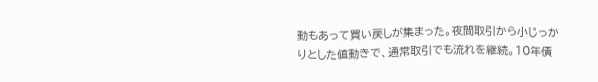動もあって買い戻しが集まった。夜間取引から小じっかりとした値動きで、通常取引でも流れを継続。10年債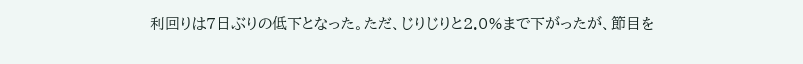利回りは7日ぶりの低下となった。ただ、じりじりと2.0%まで下がったが、節目を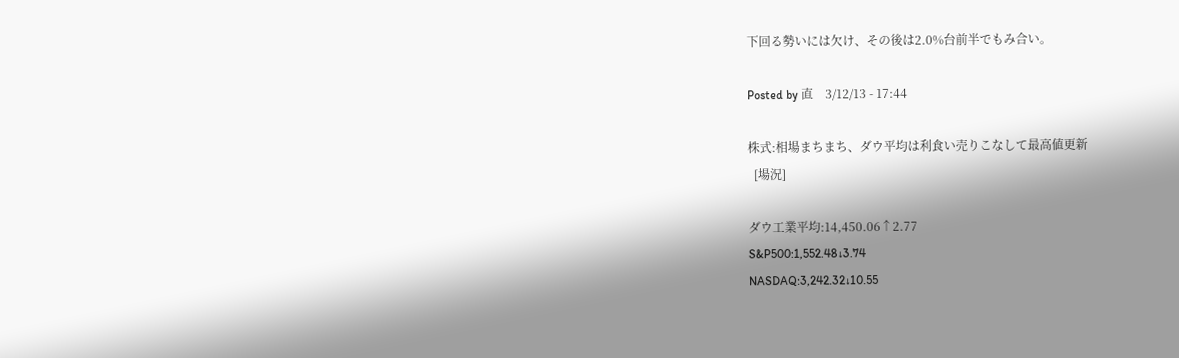下回る勢いには欠け、その後は2.0%台前半でもみ合い。

Posted by 直    3/12/13 - 17:44

株式:相場まちまち、ダウ平均は利食い売りこなして最高値更新
  [場況]

ダウ工業平均:14,450.06↑2.77
S&P500:1,552.48↓3.74
NASDAQ:3,242.32↓10.55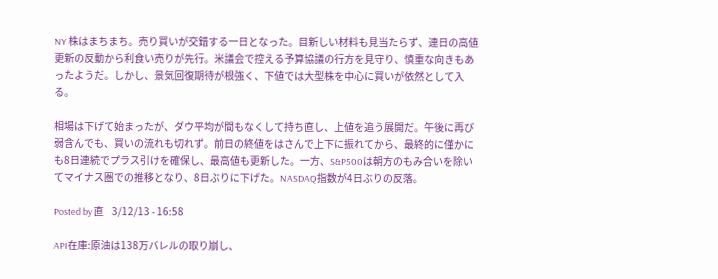NY 株はまちまち。売り買いが交錯する一日となった。目新しい材料も見当たらず、連日の高値更新の反動から利食い売りが先行。米議会で控える予算協議の行方を見守り、慎重な向きもあったようだ。しかし、景気回復期待が根強く、下値では大型株を中心に買いが依然として入る。

相場は下げて始まったが、ダウ平均が間もなくして持ち直し、上値を追う展開だ。午後に再び弱含んでも、買いの流れも切れず。前日の終値をはさんで上下に振れてから、最終的に僅かにも8日連続でプラス引けを確保し、最高値も更新した。一方、S&P500は朝方のもみ合いを除いてマイナス圏での推移となり、8日ぶりに下げた。NASDAQ指数が4日ぶりの反落。

Posted by 直    3/12/13 - 16:58

API在庫:原油は138万バレルの取り崩し、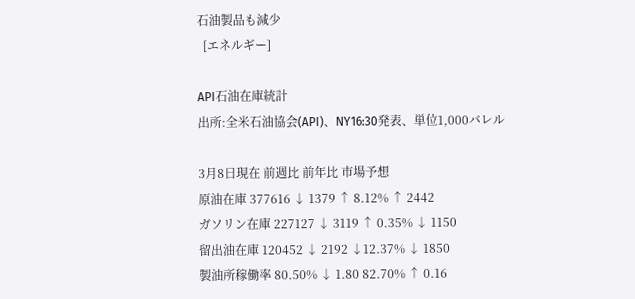石油製品も減少
  [エネルギー]

API石油在庫統計
出所:全米石油協会(API)、NY16:30発表、単位1,000バレル

3月8日現在 前週比 前年比 市場予想
原油在庫 377616 ↓ 1379 ↑ 8.12% ↑ 2442
ガソリン在庫 227127 ↓ 3119 ↑ 0.35% ↓ 1150
留出油在庫 120452 ↓ 2192 ↓12.37% ↓ 1850
製油所稼働率 80.50% ↓ 1.80 82.70% ↑ 0.16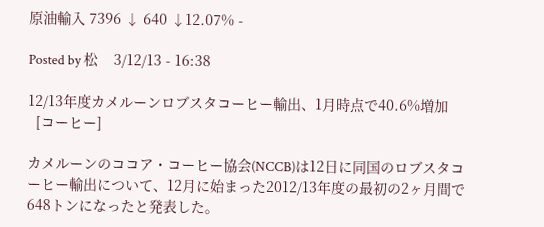原油輸入 7396 ↓ 640 ↓12.07% -

Posted by 松    3/12/13 - 16:38

12/13年度カメルーンロブスタコーヒー輸出、1月時点で40.6%増加
  [コーヒー]

カメルーンのココア・コーヒー協会(NCCB)は12日に同国のロブスタコーヒー輸出について、12月に始まった2012/13年度の最初の2ヶ月間で648トンになったと発表した。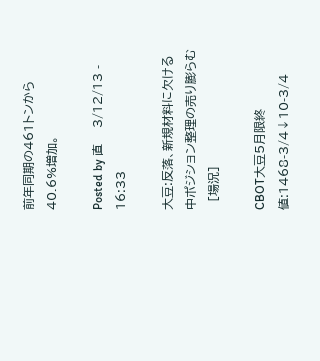前年同期の461トンから40.6%増加。

Posted by 直    3/12/13 - 16:33

大豆:反落、新規材料に欠ける中ポジション整理の売り膨らむ
  [場況]

CBOT大豆5月限終値:1468-3/4↓10-3/4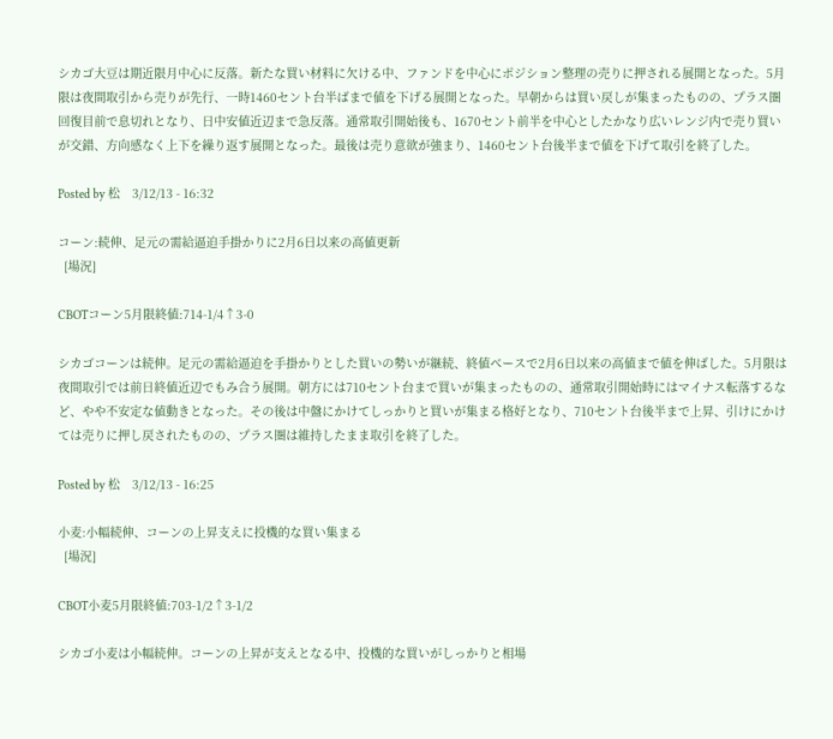シカゴ大豆は期近限月中心に反落。新たな買い材料に欠ける中、ファンドを中心にポジション整理の売りに押される展開となった。5月限は夜間取引から売りが先行、一時1460セント台半ばまで値を下げる展開となった。早朝からは買い戻しが集まったものの、プラス圏回復目前で息切れとなり、日中安値近辺まで急反落。通常取引開始後も、1670セント前半を中心としたかなり広いレンジ内で売り買いが交錯、方向感なく上下を繰り返す展開となった。最後は売り意欲が強まり、1460セント台後半まで値を下げて取引を終了した。

Posted by 松    3/12/13 - 16:32

コーン:続伸、足元の需給逼迫手掛かりに2月6日以来の高値更新
  [場況]

CBOTコーン5月限終値:714-1/4↑3-0

シカゴコーンは続伸。足元の需給逼迫を手掛かりとした買いの勢いが継続、終値ベースで2月6日以来の高値まで値を伸ばした。5月限は夜間取引では前日終値近辺でもみ合う展開。朝方には710セント台まで買いが集まったものの、通常取引開始時にはマイナス転落するなど、やや不安定な値動きとなった。その後は中盤にかけてしっかりと買いが集まる格好となり、710セント台後半まで上昇、引けにかけては売りに押し戻されたものの、プラス圏は維持したまま取引を終了した。

Posted by 松    3/12/13 - 16:25

小麦:小幅続伸、コーンの上昇支えに投機的な買い集まる
  [場況]

CBOT小麦5月限終値:703-1/2↑3-1/2

シカゴ小麦は小幅続伸。コーンの上昇が支えとなる中、投機的な買いがしっかりと相場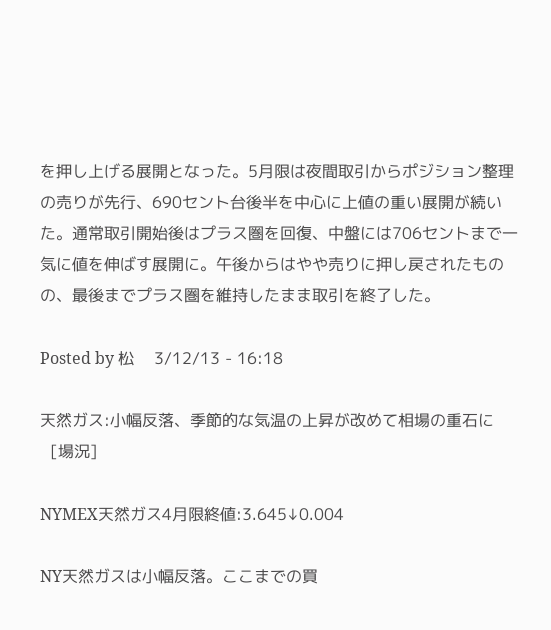を押し上げる展開となった。5月限は夜間取引からポジション整理の売りが先行、690セント台後半を中心に上値の重い展開が続いた。通常取引開始後はプラス圏を回復、中盤には706セントまで一気に値を伸ばす展開に。午後からはやや売りに押し戻されたものの、最後までプラス圏を維持したまま取引を終了した。

Posted by 松    3/12/13 - 16:18

天然ガス:小幅反落、季節的な気温の上昇が改めて相場の重石に
  [場況]

NYMEX天然ガス4月限終値:3.645↓0.004

NY天然ガスは小幅反落。ここまでの買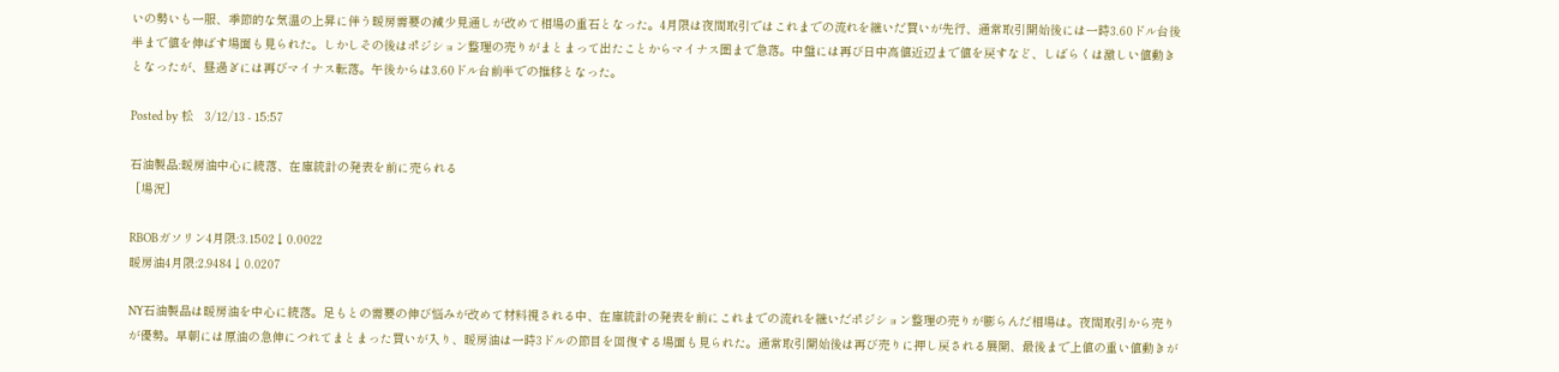いの勢いも一服、季節的な気温の上昇に伴う暖房需要の減少見通しが改めて相場の重石となった。4月限は夜間取引ではこれまでの流れを継いだ買いが先行、通常取引開始後には一時3.60ドル台後半まで値を伸ばす場面も見られた。しかしその後はポジション整理の売りがまとまって出たことからマイナス圏まで急落。中盤には再び日中高値近辺まで値を戻すなど、しばらくは激しい値動きとなったが、昼過ぎには再びマイナス転落。午後からは3.60ドル台前半での推移となった。

Posted by 松    3/12/13 - 15:57

石油製品:暖房油中心に続落、在庫統計の発表を前に売られる
  [場況]

RBOBガソリン4月限:3.1502↓0.0022
暖房油4月限:2.9484↓0.0207

NY石油製品は暖房油を中心に続落。足もとの需要の伸び悩みが改めて材料視される中、在庫統計の発表を前にこれまでの流れを継いだポジション整理の売りが膨らんだ相場は。夜間取引から売りが優勢。早朝には原油の急伸につれてまとまった買いが入り、暖房油は一時3ドルの節目を回復する場面も見られた。通常取引開始後は再び売りに押し戻される展開、最後まで上値の重い値動きが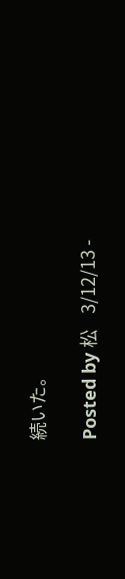続いた。

Posted by 松    3/12/13 -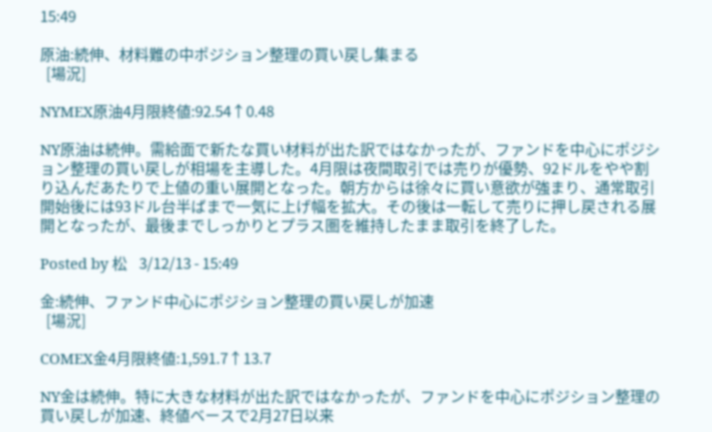15:49

原油:続伸、材料難の中ポジション整理の買い戻し集まる
  [場況]

NYMEX原油4月限終値:92.54↑0.48

NY原油は続伸。需給面で新たな買い材料が出た訳ではなかったが、ファンドを中心にポジション整理の買い戻しが相場を主導した。4月限は夜間取引では売りが優勢、92ドルをやや割り込んだあたりで上値の重い展開となった。朝方からは徐々に買い意欲が強まり、通常取引開始後には93ドル台半ばまで一気に上げ幅を拡大。その後は一転して売りに押し戻される展開となったが、最後までしっかりとプラス圏を維持したまま取引を終了した。

Posted by 松    3/12/13 - 15:49

金:続伸、ファンド中心にポジション整理の買い戻しが加速
  [場況]

COMEX金4月限終値:1,591.7↑13.7

NY金は続伸。特に大きな材料が出た訳ではなかったが、ファンドを中心にポジション整理の買い戻しが加速、終値ベースで2月27日以来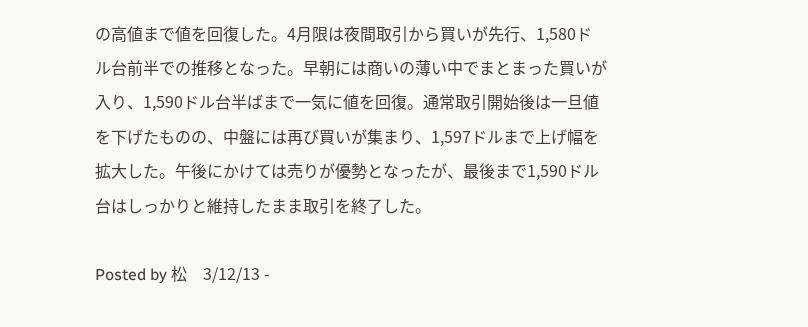の高値まで値を回復した。4月限は夜間取引から買いが先行、1,580ドル台前半での推移となった。早朝には商いの薄い中でまとまった買いが入り、1,590ドル台半ばまで一気に値を回復。通常取引開始後は一旦値を下げたものの、中盤には再び買いが集まり、1,597ドルまで上げ幅を拡大した。午後にかけては売りが優勢となったが、最後まで1,590ドル台はしっかりと維持したまま取引を終了した。

Posted by 松    3/12/13 -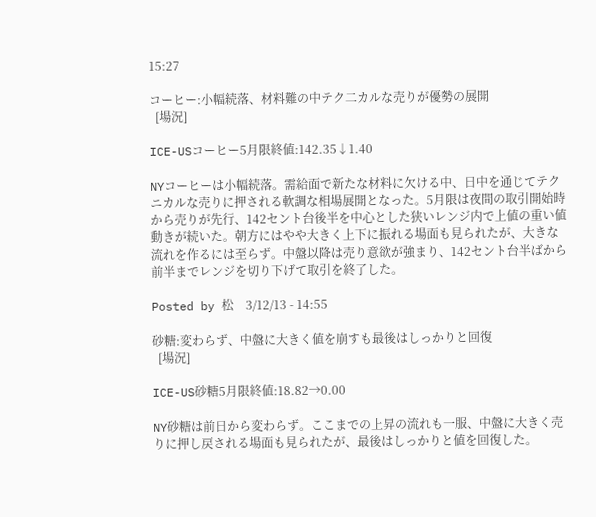15:27

コーヒー:小幅続落、材料難の中テク二カルな売りが優勢の展開
  [場況]

ICE-USコーヒー5月限終値:142.35↓1.40

NYコーヒーは小幅続落。需給面で新たな材料に欠ける中、日中を通じてテクニカルな売りに押される軟調な相場展開となった。5月限は夜間の取引開始時から売りが先行、142セント台後半を中心とした狭いレンジ内で上値の重い値動きが続いた。朝方にはやや大きく上下に振れる場面も見られたが、大きな流れを作るには至らず。中盤以降は売り意欲が強まり、142セント台半ばから前半までレンジを切り下げて取引を終了した。

Posted by 松    3/12/13 - 14:55

砂糖:変わらず、中盤に大きく値を崩すも最後はしっかりと回復
  [場況]

ICE-US砂糖5月限終値:18.82→0.00

NY砂糖は前日から変わらず。ここまでの上昇の流れも一服、中盤に大きく売りに押し戻される場面も見られたが、最後はしっかりと値を回復した。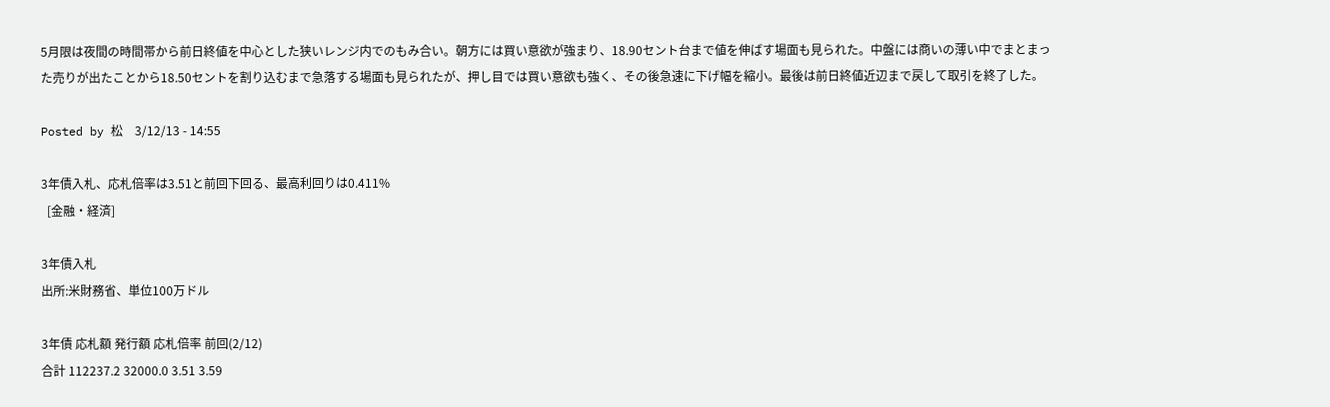5月限は夜間の時間帯から前日終値を中心とした狭いレンジ内でのもみ合い。朝方には買い意欲が強まり、18.90セント台まで値を伸ばす場面も見られた。中盤には商いの薄い中でまとまった売りが出たことから18.50セントを割り込むまで急落する場面も見られたが、押し目では買い意欲も強く、その後急速に下げ幅を縮小。最後は前日終値近辺まで戻して取引を終了した。

Posted by 松    3/12/13 - 14:55

3年債入札、応札倍率は3.51と前回下回る、最高利回りは0.411%
  [金融・経済]

3年債入札
出所:米財務省、単位100万ドル

3年債 応札額 発行額 応札倍率 前回(2/12)
合計 112237.2 32000.0 3.51 3.59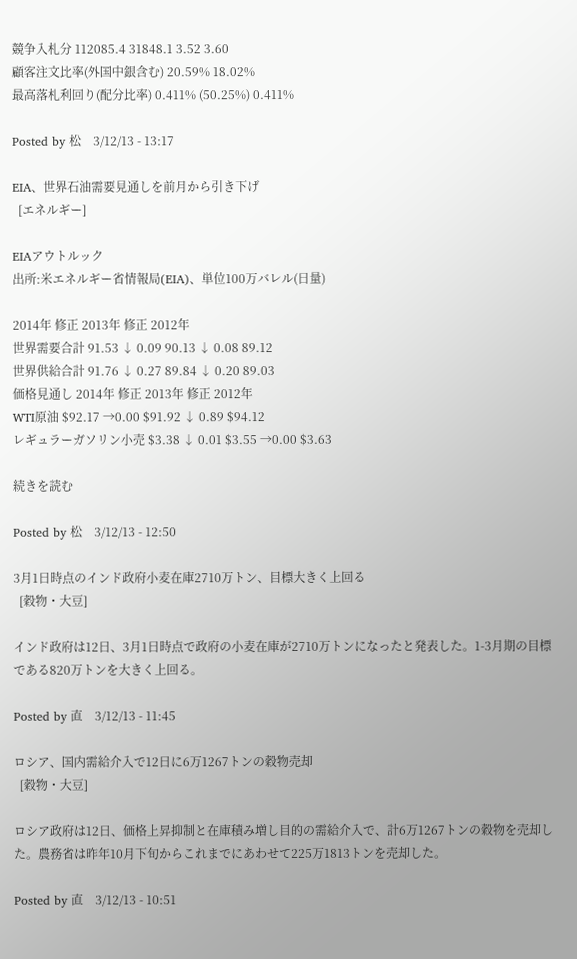競争入札分 112085.4 31848.1 3.52 3.60
顧客注文比率(外国中銀含む) 20.59% 18.02%
最高落札利回り(配分比率) 0.411% (50.25%) 0.411%

Posted by 松    3/12/13 - 13:17

EIA、世界石油需要見通しを前月から引き下げ
  [エネルギー]

EIAアウトルック
出所:米エネルギー省情報局(EIA)、単位100万バレル(日量)

2014年 修正 2013年 修正 2012年
世界需要合計 91.53 ↓ 0.09 90.13 ↓ 0.08 89.12
世界供給合計 91.76 ↓ 0.27 89.84 ↓ 0.20 89.03
価格見通し 2014年 修正 2013年 修正 2012年
WTI原油 $92.17 →0.00 $91.92 ↓ 0.89 $94.12
レギュラーガソリン小売 $3.38 ↓ 0.01 $3.55 →0.00 $3.63

続きを読む

Posted by 松    3/12/13 - 12:50

3月1日時点のインド政府小麦在庫2710万トン、目標大きく上回る
  [穀物・大豆]

インド政府は12日、3月1日時点で政府の小麦在庫が2710万トンになったと発表した。1-3月期の目標である820万トンを大きく上回る。

Posted by 直    3/12/13 - 11:45

ロシア、国内需給介入で12日に6万1267トンの穀物売却
  [穀物・大豆]

ロシア政府は12日、価格上昇抑制と在庫積み増し目的の需給介入で、計6万1267トンの穀物を売却した。農務省は昨年10月下旬からこれまでにあわせて225万1813トンを売却した。

Posted by 直    3/12/13 - 10:51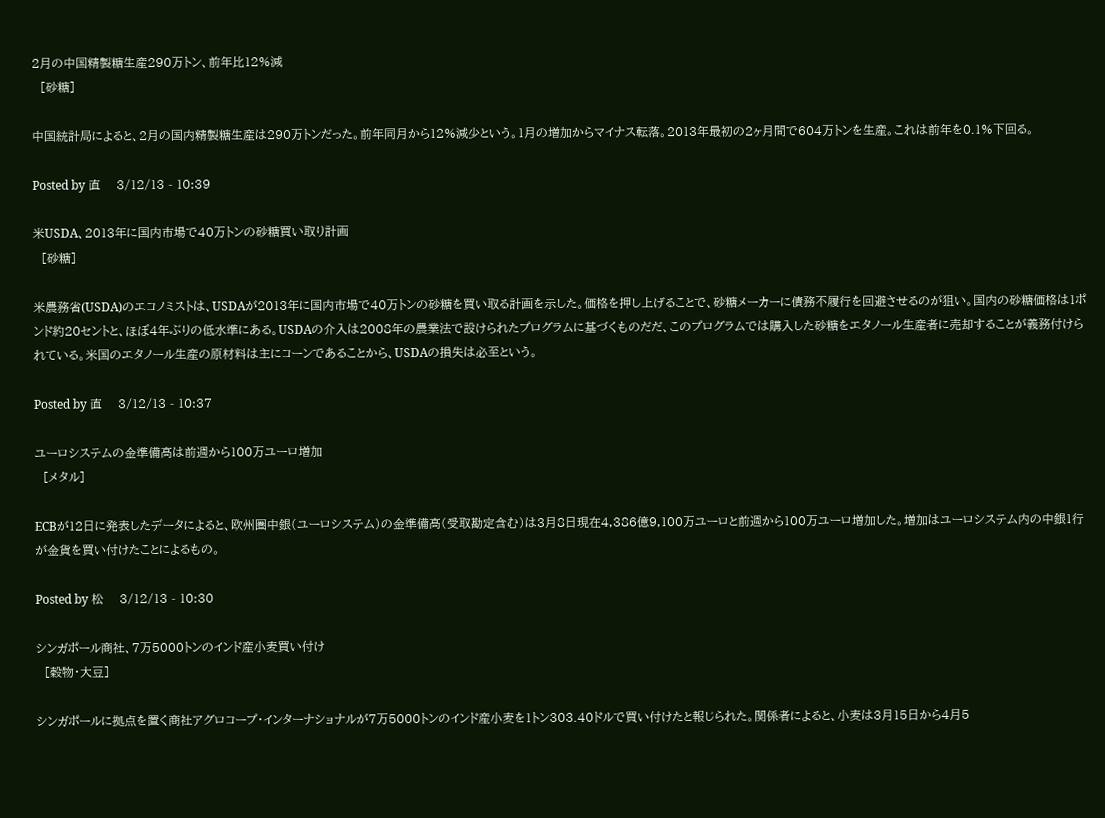2月の中国精製糖生産290万トン、前年比12%減
  [砂糖]

中国統計局によると、2月の国内精製糖生産は290万トンだった。前年同月から12%減少という。1月の増加からマイナス転落。2013年最初の2ヶ月間で604万トンを生産。これは前年を0.1%下回る。

Posted by 直    3/12/13 - 10:39

米USDA、2013年に国内市場で40万トンの砂糖買い取り計画
  [砂糖]

米農務省(USDA)のエコノミストは、USDAが2013年に国内市場で40万トンの砂糖を買い取る計画を示した。価格を押し上げることで、砂糖メーカーに債務不履行を回避させるのが狙い。国内の砂糖価格は1ポンド約20セントと、ほぼ4年ぶりの低水準にある。USDAの介入は2008年の農業法で設けられたプログラムに基づくものだだ、このプログラムでは購入した砂糖をエタノール生産者に売却することが義務付けられている。米国のエタノール生産の原材料は主にコーンであることから、USDAの損失は必至という。

Posted by 直    3/12/13 - 10:37

ユーロシステムの金準備高は前週から100万ユーロ増加
  [メタル]

ECBが12日に発表したデータによると、欧州圏中銀(ユーロシステム)の金準備高(受取勘定含む)は3月8日現在4,386億9,100万ユーロと前週から100万ユーロ増加した。増加はユーロシステム内の中銀1行が金貨を買い付けたことによるもの。

Posted by 松    3/12/13 - 10:30

シンガポール商社、7万5000トンのインド産小麦買い付け
  [穀物・大豆]

シンガポールに拠点を置く商社アグロコープ・インターナショナルが7万5000トンのインド産小麦を1トン303.40ドルで買い付けたと報じられた。関係者によると、小麦は3月15日から4月5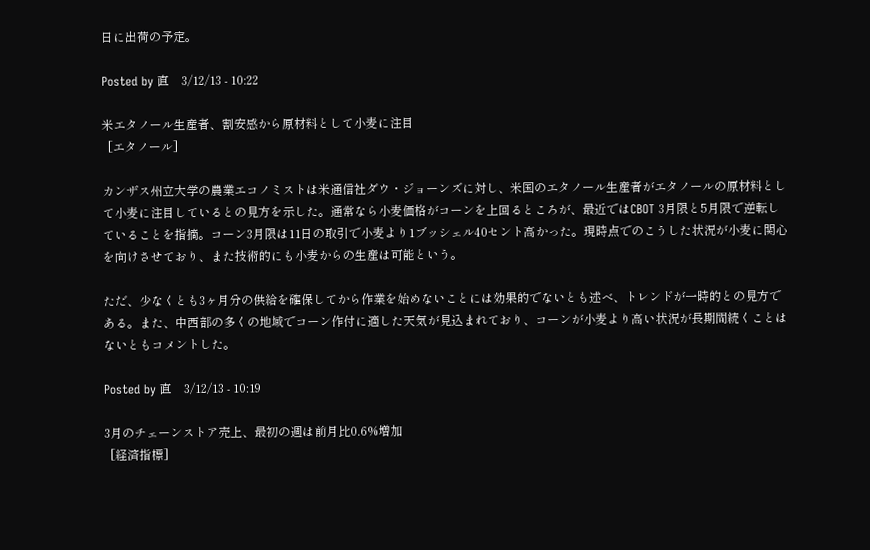日に出荷の予定。

Posted by 直    3/12/13 - 10:22

米エタノール生産者、割安感から原材料として小麦に注目
  [エタノール]

カンザス州立大学の農業エコノミストは米通信社ダウ・ジョーンズに対し、米国のエタノール生産者がエタノールの原材料として小麦に注目しているとの見方を示した。通常なら小麦価格がコーンを上回るところが、最近ではCBOT 3月限と5月限で逆転していることを指摘。コーン3月限は11日の取引で小麦より1ブッシェル40セント高かった。現時点でのこうした状況が小麦に関心を向けさせており、また技術的にも小麦からの生産は可能という。

ただ、少なくとも3ヶ月分の供給を確保してから作業を始めないことには効果的でないとも述べ、トレンドが一時的との見方である。また、中西部の多くの地域でコーン作付に適した天気が見込まれており、コーンが小麦より高い状況が長期間続くことはないともコメントした。

Posted by 直    3/12/13 - 10:19

3月のチェーンストア売上、最初の週は前月比0.6%増加
  [経済指標]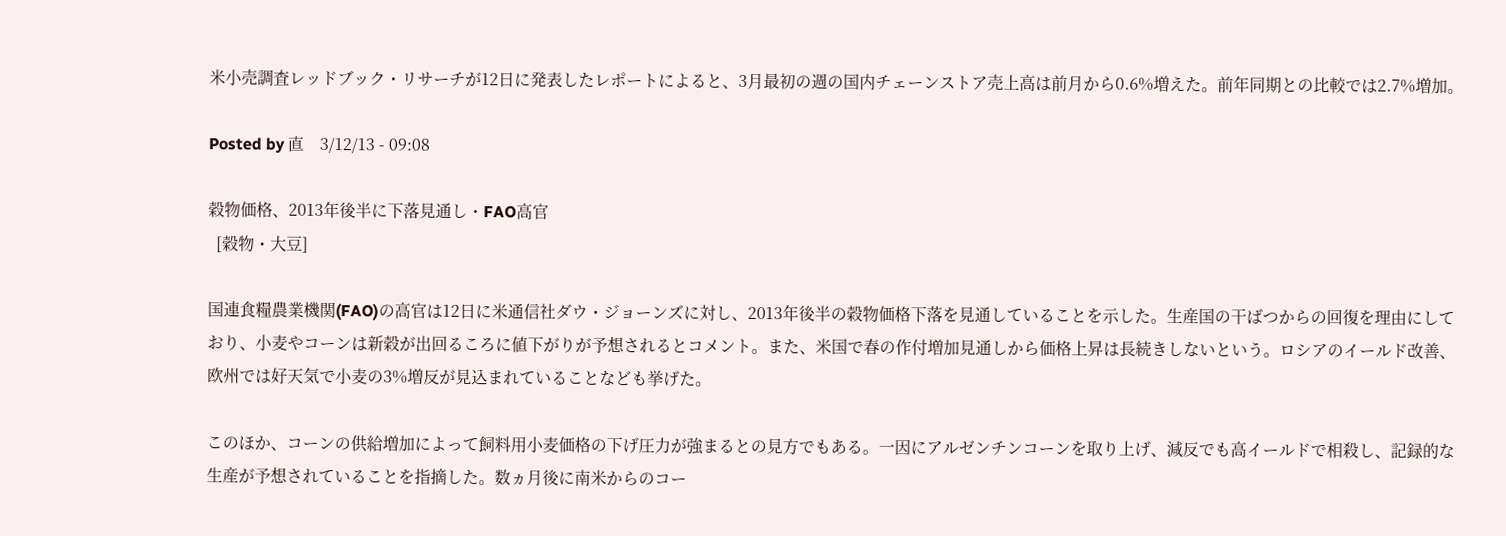米小売調査レッドブック・リサーチが12日に発表したレポートによると、3月最初の週の国内チェーンストア売上高は前月から0.6%増えた。前年同期との比較では2.7%増加。

Posted by 直    3/12/13 - 09:08

穀物価格、2013年後半に下落見通し・FAO高官
  [穀物・大豆]

国連食糧農業機関(FAO)の高官は12日に米通信社ダウ・ジョーンズに対し、2013年後半の穀物価格下落を見通していることを示した。生産国の干ばつからの回復を理由にしており、小麦やコーンは新穀が出回るころに値下がりが予想されるとコメント。また、米国で春の作付増加見通しから価格上昇は長続きしないという。ロシアのイールド改善、欧州では好天気で小麦の3%増反が見込まれていることなども挙げた。

このほか、コーンの供給増加によって飼料用小麦価格の下げ圧力が強まるとの見方でもある。一因にアルゼンチンコーンを取り上げ、減反でも高イールドで相殺し、記録的な生産が予想されていることを指摘した。数ヵ月後に南米からのコー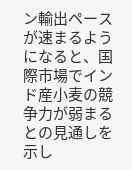ン輸出ペースが速まるようになると、国際市場でインド産小麦の競争力が弱まるとの見通しを示し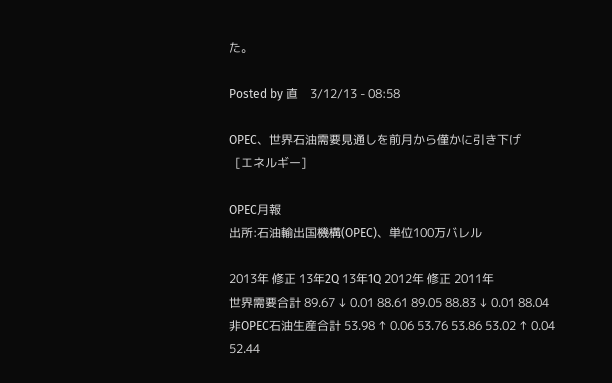た。

Posted by 直    3/12/13 - 08:58

OPEC、世界石油需要見通しを前月から僅かに引き下げ
  [エネルギー]

OPEC月報
出所:石油輸出国機構(OPEC)、単位100万バレル

2013年 修正 13年2Q 13年1Q 2012年 修正 2011年
世界需要合計 89.67 ↓ 0.01 88.61 89.05 88.83 ↓ 0.01 88.04
非OPEC石油生産合計 53.98 ↑ 0.06 53.76 53.86 53.02 ↑ 0.04 52.44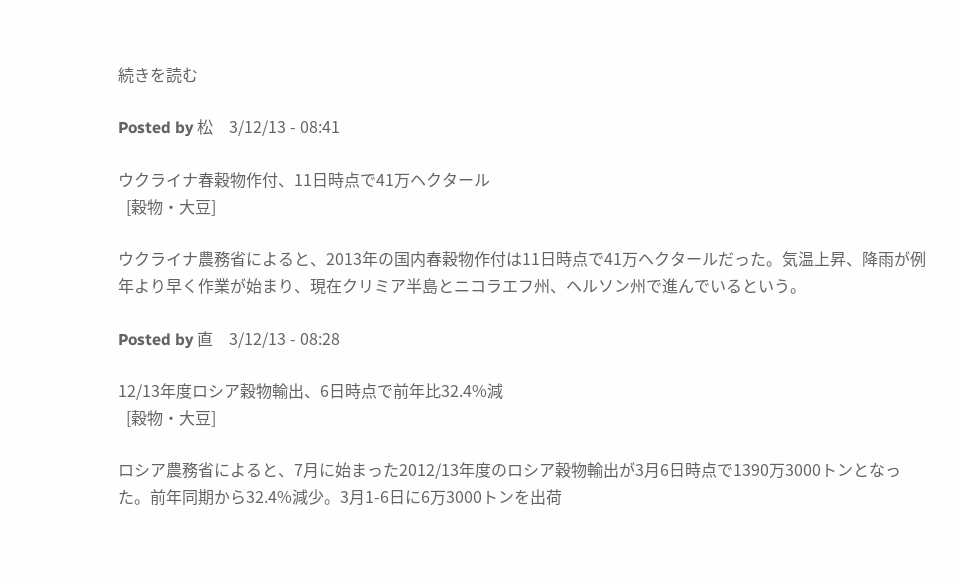続きを読む

Posted by 松    3/12/13 - 08:41

ウクライナ春穀物作付、11日時点で41万ヘクタール
  [穀物・大豆]

ウクライナ農務省によると、2013年の国内春穀物作付は11日時点で41万ヘクタールだった。気温上昇、降雨が例年より早く作業が始まり、現在クリミア半島とニコラエフ州、ヘルソン州で進んでいるという。

Posted by 直    3/12/13 - 08:28

12/13年度ロシア穀物輸出、6日時点で前年比32.4%減
  [穀物・大豆]

ロシア農務省によると、7月に始まった2012/13年度のロシア穀物輸出が3月6日時点で1390万3000トンとなった。前年同期から32.4%減少。3月1-6日に6万3000トンを出荷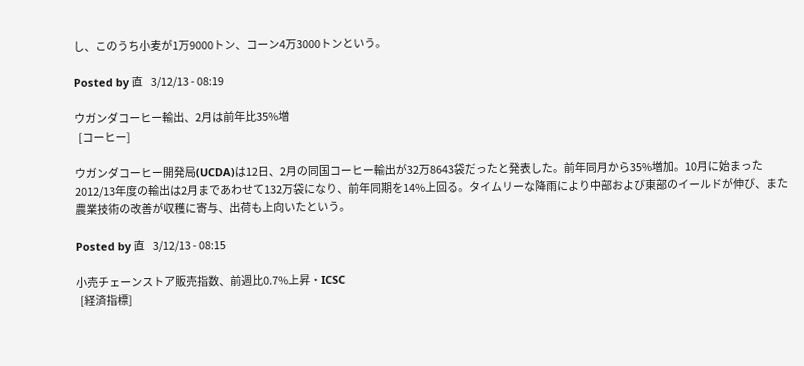し、このうち小麦が1万9000トン、コーン4万3000トンという。

Posted by 直    3/12/13 - 08:19

ウガンダコーヒー輸出、2月は前年比35%増
  [コーヒー]

ウガンダコーヒー開発局(UCDA)は12日、2月の同国コーヒー輸出が32万8643袋だったと発表した。前年同月から35%増加。10月に始まった2012/13年度の輸出は2月まであわせて132万袋になり、前年同期を14%上回る。タイムリーな降雨により中部および東部のイールドが伸び、また農業技術の改善が収穫に寄与、出荷も上向いたという。

Posted by 直    3/12/13 - 08:15

小売チェーンストア販売指数、前週比0.7%上昇・ICSC
  [経済指標]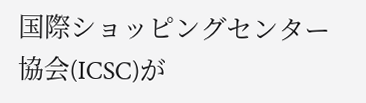国際ショッピングセンター協会(ICSC)が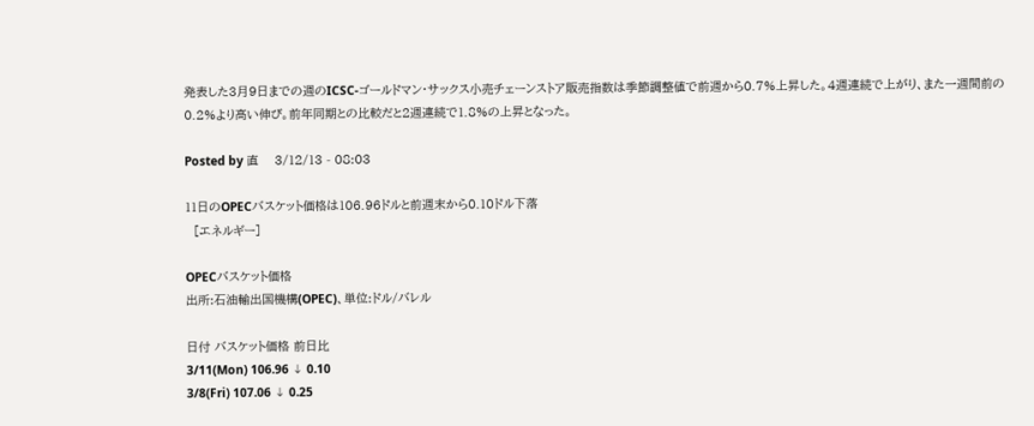発表した3月9日までの週のICSC-ゴールドマン・サックス小売チェーンストア販売指数は季節調整値で前週から0.7%上昇した。4週連続で上がり、また一週間前の0.2%より高い伸び。前年同期との比較だと2週連続で1.8%の上昇となった。

Posted by 直    3/12/13 - 08:03

11日のOPECバスケット価格は106.96ドルと前週末から0.10ドル下落
  [エネルギー]

OPECバスケット価格
出所:石油輸出国機構(OPEC)、単位:ドル/バレル

日付 バスケット価格 前日比
3/11(Mon) 106.96 ↓ 0.10
3/8(Fri) 107.06 ↓ 0.25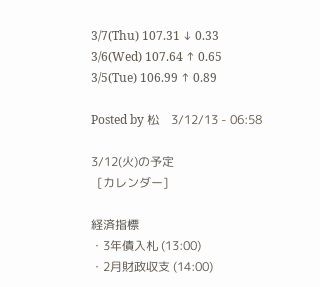3/7(Thu) 107.31 ↓ 0.33
3/6(Wed) 107.64 ↑ 0.65
3/5(Tue) 106.99 ↑ 0.89

Posted by 松    3/12/13 - 06:58

3/12(火)の予定
  [カレンダー]

経済指標
・3年債入札 (13:00)
・2月財政収支 (14:00)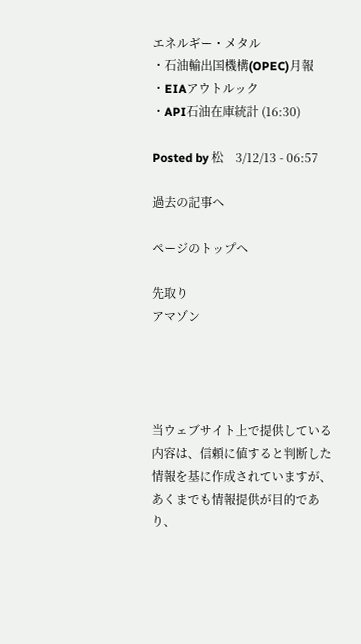エネルギー・メタル
・石油輸出国機構(OPEC)月報
・EIAアウトルック
・API石油在庫統計 (16:30)

Posted by 松    3/12/13 - 06:57

過去の記事へ

ページのトップへ

先取り
アマゾン




当ウェブサイト上で提供している内容は、信頼に値すると判断した情報を基に作成されていますが、
あくまでも情報提供が目的であり、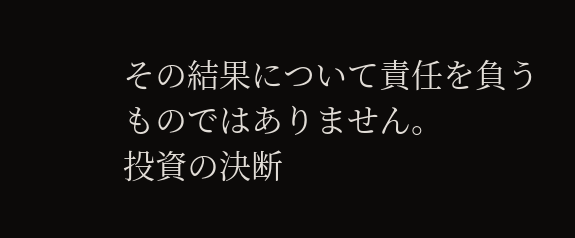その結果について責任を負うものではありません。
投資の決断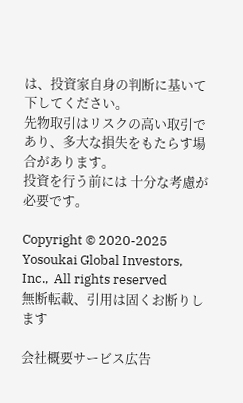は、投資家自身の判断に基いて下してください。
先物取引はリスクの高い取引であり、多大な損失をもたらす場合があります。
投資を行う前には 十分な考慮が必要です。

Copyright © 2020-2025   Yosoukai Global Investors, Inc.,  All rights reserved
無断転載、引用は固くお断りします

会社概要サービス広告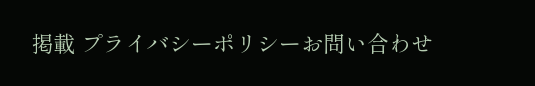掲載 プライバシーポリシーお問い合わせ